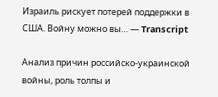Израиль рискует потерей поддержки в США. Войну можно вы… — Transcript

Анализ причин российско-украинской войны, роль толпы и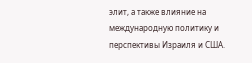элит, а также влияние на международную политику и перспективы Израиля и США.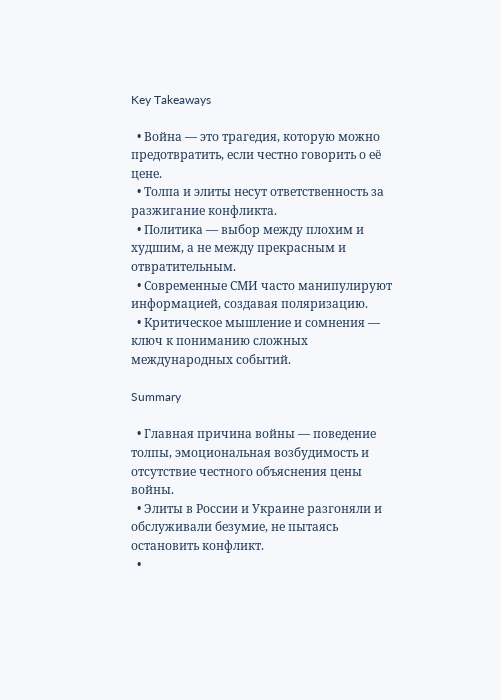Key Takeaways

  • Война — это трагедия, которую можно предотвратить, если честно говорить о её цене.
  • Толпа и элиты несут ответственность за разжигание конфликта.
  • Политика — выбор между плохим и худшим, а не между прекрасным и отвратительным.
  • Современные СМИ часто манипулируют информацией, создавая поляризацию.
  • Критическое мышление и сомнения — ключ к пониманию сложных международных событий.

Summary

  • Главная причина войны — поведение толпы, эмоциональная возбудимость и отсутствие честного объяснения цены войны.
  • Элиты в России и Украине разгоняли и обслуживали безумие, не пытаясь остановить конфликт.
  •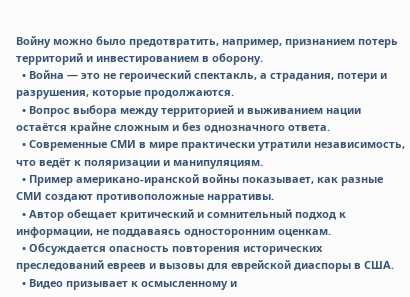Войну можно было предотвратить, например, признанием потерь территорий и инвестированием в оборону.
  • Война — это не героический спектакль, а страдания, потери и разрушения, которые продолжаются.
  • Вопрос выбора между территорией и выживанием нации остаётся крайне сложным и без однозначного ответа.
  • Современные СМИ в мире практически утратили независимость, что ведёт к поляризации и манипуляциям.
  • Пример американо-иранской войны показывает, как разные СМИ создают противоположные нарративы.
  • Автор обещает критический и сомнительный подход к информации, не поддаваясь односторонним оценкам.
  • Обсуждается опасность повторения исторических преследований евреев и вызовы для еврейской диаспоры в США.
  • Видео призывает к осмысленному и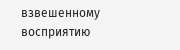взвешенному восприятию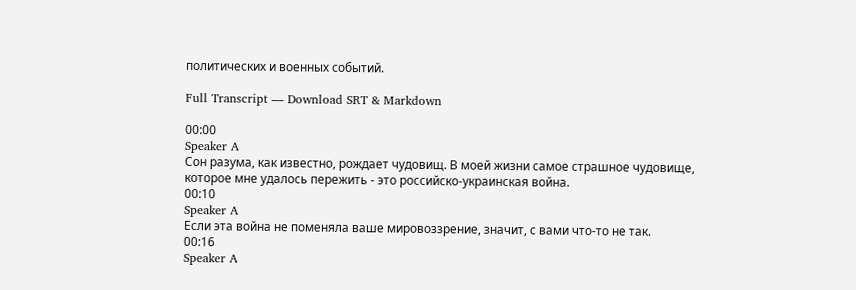политических и военных событий.

Full Transcript — Download SRT & Markdown

00:00
Speaker A
Сон разума, как известно, рождает чудовищ. В моей жизни самое страшное чудовище, которое мне удалось пережить - это российско-украинская война.
00:10
Speaker A
Если эта война не поменяла ваше мировоззрение, значит, с вами что-то не так.
00:16
Speaker A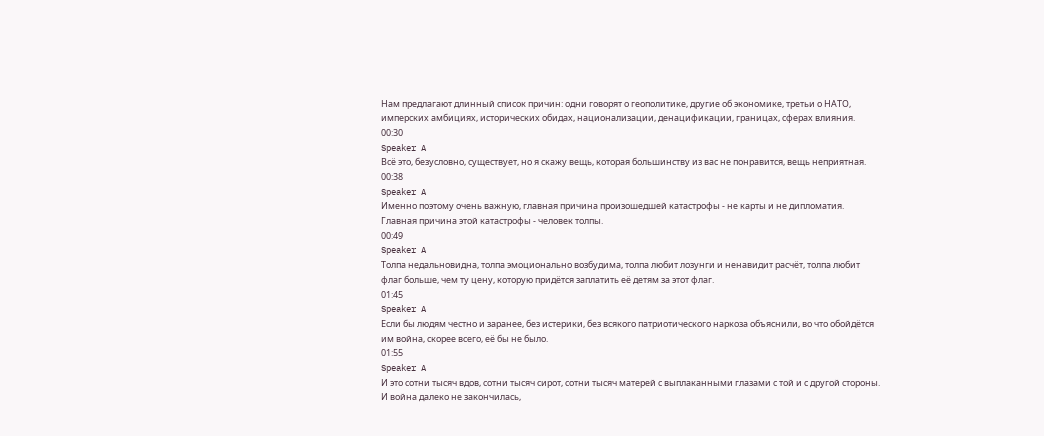Нам предлагают длинный список причин: одни говорят о геополитике, другие об экономике, третьи о НАТО, имперских амбициях, исторических обидах, национализации, денацификации, границах, сферах влияния.
00:30
Speaker A
Всё это, безусловно, существует, но я скажу вещь, которая большинству из вас не понравится, вещь неприятная.
00:38
Speaker A
Именно поэтому очень важную, главная причина произошедшей катастрофы - не карты и не дипломатия. Главная причина этой катастрофы - человек толпы.
00:49
Speaker A
Толпа недальновидна, толпа эмоционально возбудима, толпа любит лозунги и ненавидит расчёт, толпа любит флаг больше, чем ту цену, которую придётся заплатить её детям за этот флаг.
01:45
Speaker A
Если бы людям честно и заранее, без истерики, без всякого патриотического наркоза объяснили, во что обойдётся им война, скорее всего, её бы не было.
01:55
Speaker A
И это сотни тысяч вдов, сотни тысяч сирот, сотни тысяч матерей с выплаканными глазами с той и с другой стороны. И война далеко не закончилась,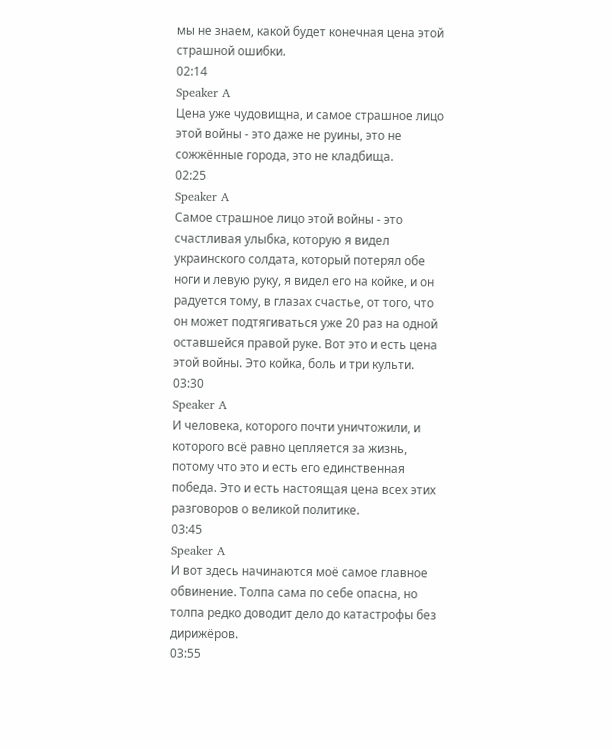мы не знаем, какой будет конечная цена этой страшной ошибки.
02:14
Speaker A
Цена уже чудовищна, и самое страшное лицо этой войны - это даже не руины, это не сожжённые города, это не кладбища.
02:25
Speaker A
Самое страшное лицо этой войны - это счастливая улыбка, которую я видел украинского солдата, который потерял обе ноги и левую руку, я видел его на койке, и он радуется тому, в глазах счастье, от того, что он может подтягиваться уже 20 раз на одной оставшейся правой руке. Вот это и есть цена этой войны. Это койка, боль и три культи.
03:30
Speaker A
И человека, которого почти уничтожили, и которого всё равно цепляется за жизнь, потому что это и есть его единственная победа. Это и есть настоящая цена всех этих разговоров о великой политике.
03:45
Speaker A
И вот здесь начинаются моё самое главное обвинение. Толпа сама по себе опасна, но толпа редко доводит дело до катастрофы без дирижёров.
03:55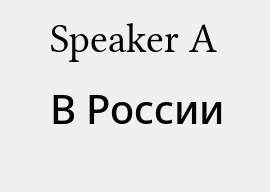Speaker A
В России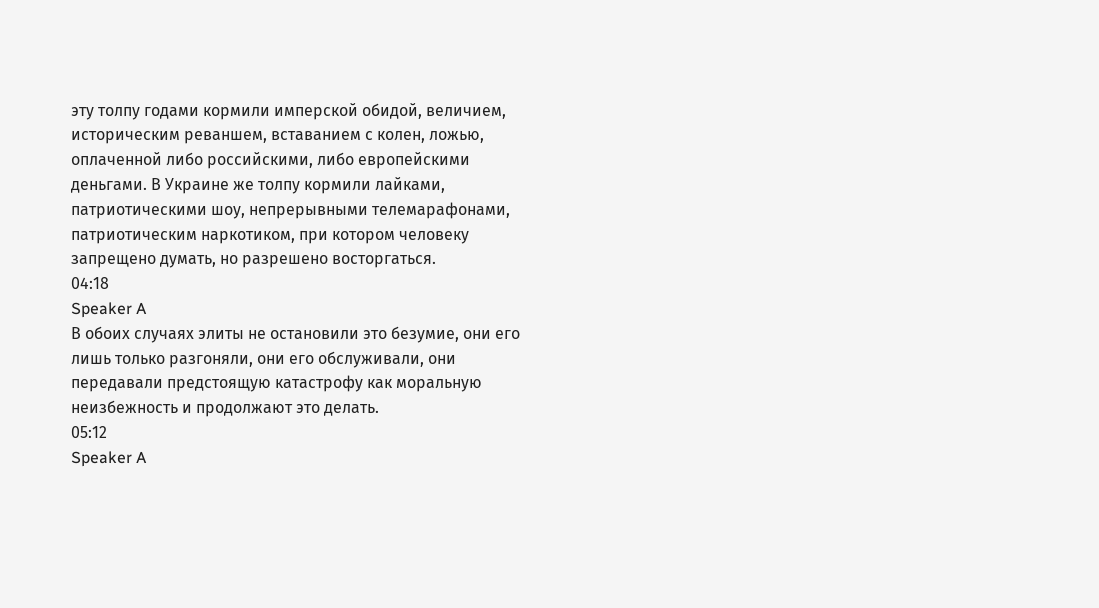эту толпу годами кормили имперской обидой, величием, историческим реваншем, вставанием с колен, ложью, оплаченной либо российскими, либо европейскими деньгами. В Украине же толпу кормили лайками, патриотическими шоу, непрерывными телемарафонами, патриотическим наркотиком, при котором человеку запрещено думать, но разрешено восторгаться.
04:18
Speaker A
В обоих случаях элиты не остановили это безумие, они его лишь только разгоняли, они его обслуживали, они передавали предстоящую катастрофу как моральную неизбежность и продолжают это делать.
05:12
Speaker A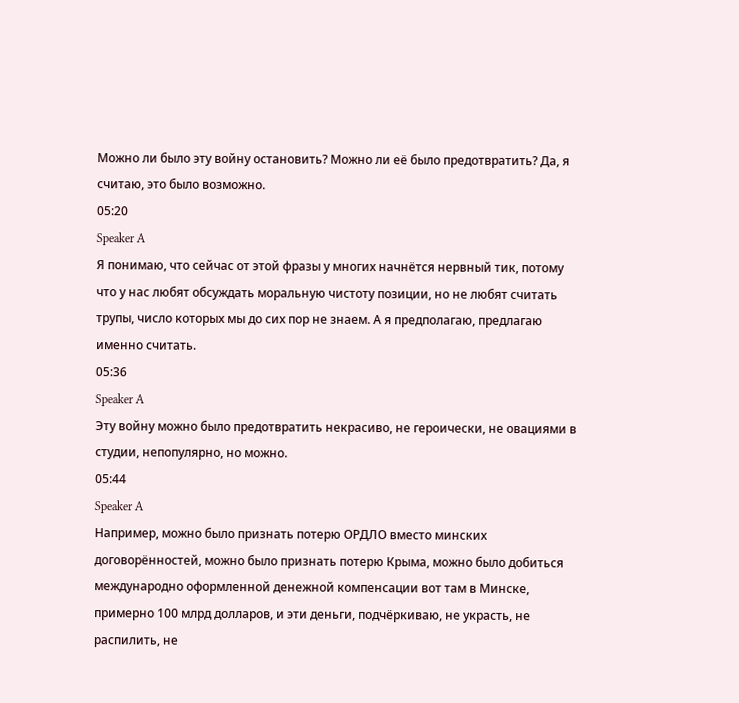Можно ли было эту войну остановить? Можно ли её было предотвратить? Да, я считаю, это было возможно.
05:20
Speaker A
Я понимаю, что сейчас от этой фразы у многих начнётся нервный тик, потому что у нас любят обсуждать моральную чистоту позиции, но не любят считать трупы, число которых мы до сих пор не знаем. А я предполагаю, предлагаю именно считать.
05:36
Speaker A
Эту войну можно было предотвратить некрасиво, не героически, не овациями в студии, непопулярно, но можно.
05:44
Speaker A
Например, можно было признать потерю ОРДЛО вместо минских договорённостей, можно было признать потерю Крыма, можно было добиться международно оформленной денежной компенсации вот там в Минске, примерно 100 млрд долларов, и эти деньги, подчёркиваю, не украсть, не распилить, не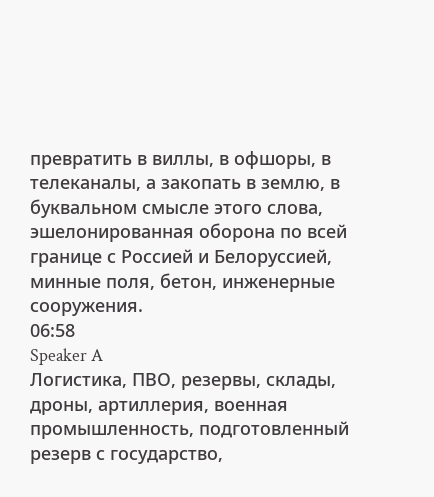превратить в виллы, в офшоры, в телеканалы, а закопать в землю, в буквальном смысле этого слова, эшелонированная оборона по всей границе с Россией и Белоруссией, минные поля, бетон, инженерные сооружения.
06:58
Speaker A
Логистика, ПВО, резервы, склады, дроны, артиллерия, военная промышленность, подготовленный резерв с государство,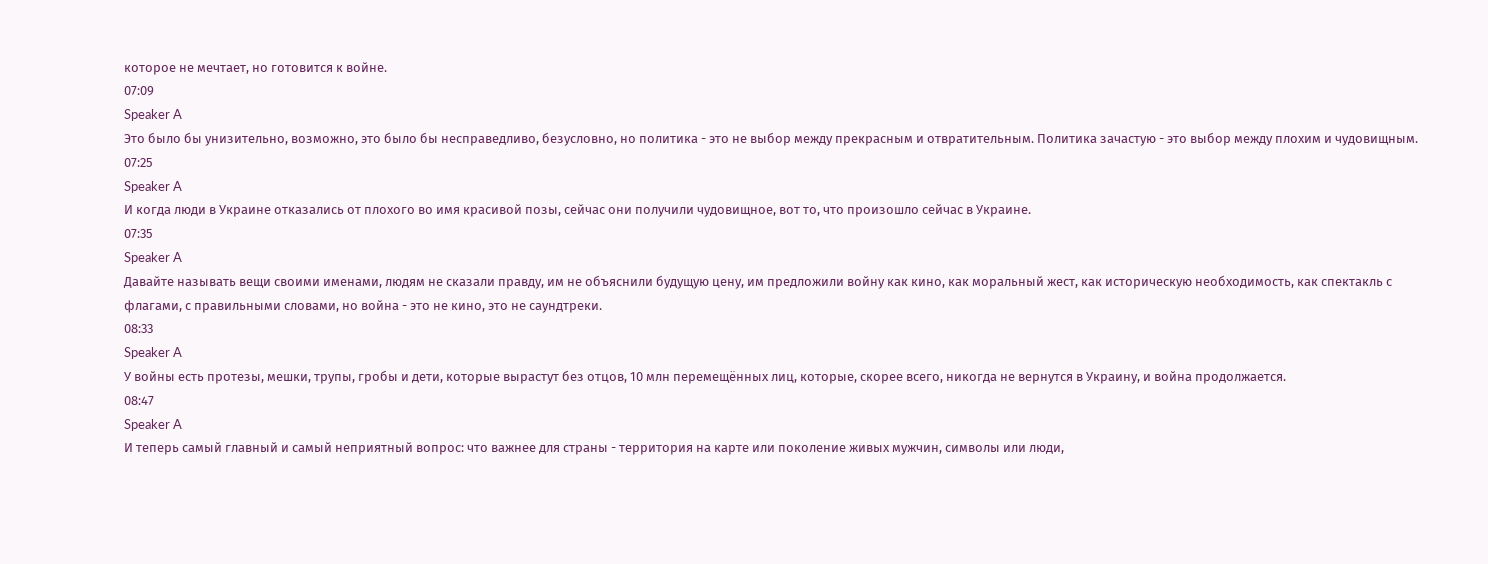которое не мечтает, но готовится к войне.
07:09
Speaker A
Это было бы унизительно, возможно, это было бы несправедливо, безусловно, но политика - это не выбор между прекрасным и отвратительным. Политика зачастую - это выбор между плохим и чудовищным.
07:25
Speaker A
И когда люди в Украине отказались от плохого во имя красивой позы, сейчас они получили чудовищное, вот то, что произошло сейчас в Украине.
07:35
Speaker A
Давайте называть вещи своими именами, людям не сказали правду, им не объяснили будущую цену, им предложили войну как кино, как моральный жест, как историческую необходимость, как спектакль с флагами, с правильными словами, но война - это не кино, это не саундтреки.
08:33
Speaker A
У войны есть протезы, мешки, трупы, гробы и дети, которые вырастут без отцов, 10 млн перемещённых лиц, которые, скорее всего, никогда не вернутся в Украину, и война продолжается.
08:47
Speaker A
И теперь самый главный и самый неприятный вопрос: что важнее для страны - территория на карте или поколение живых мужчин, символы или люди,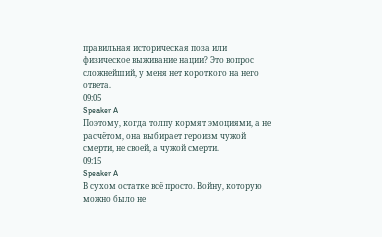правильная историческая поза или физическое выживание нации? Это вопрос сложнейший, у меня нет короткого на него ответа.
09:05
Speaker A
Поэтому, когда толпу кормят эмоциями, а не расчётом, она выбирает героизм чужой смерти, не своей, а чужой смерти.
09:15
Speaker A
В сухом остатке всё просто. Войну, которую можно было не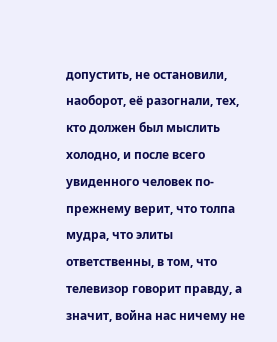допустить, не остановили, наоборот, её разогнали, тех, кто должен был мыслить холодно, и после всего увиденного человек по-прежнему верит, что толпа мудра, что элиты ответственны, в том, что телевизор говорит правду, а значит, война нас ничему не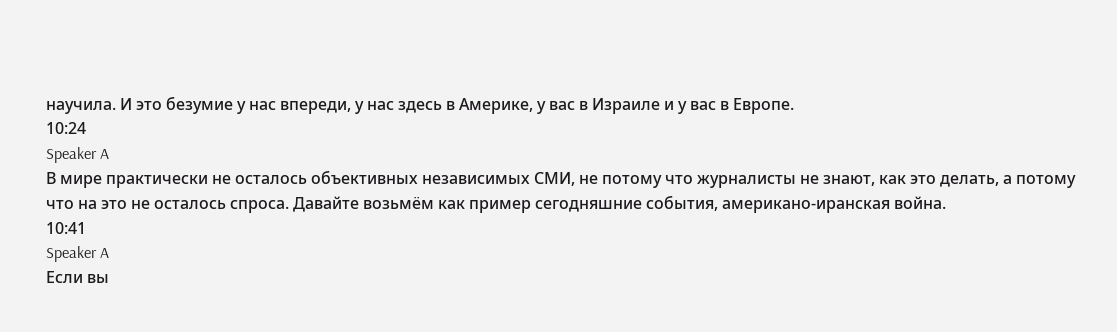научила. И это безумие у нас впереди, у нас здесь в Америке, у вас в Израиле и у вас в Европе.
10:24
Speaker A
В мире практически не осталось объективных независимых СМИ, не потому что журналисты не знают, как это делать, а потому что на это не осталось спроса. Давайте возьмём как пример сегодняшние события, американо-иранская война.
10:41
Speaker A
Если вы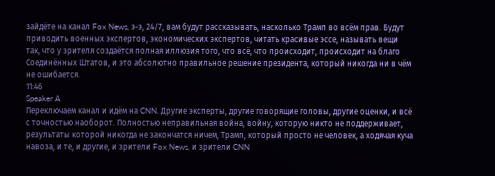зайдёте на канал Fox News, э-э, 24/7, вам будут рассказывать, насколько Трамп во всём прав. Будут приводить военных экспертов, экономических экспертов, читать красивые эссе, называть вещи так, что у зрителя создаётся полная иллюзия того, что всё, что происходит, происходит на благо Соединённых Штатов, и это абсолютно правильное решение президента, который никогда ни в чём не ошибается.
11:46
Speaker A
Переключаем канал и идём на CNN. Другие эксперты, другие говорящие головы, другие оценки, и всё с точностью наоборот. Полностью неправильная война, войну, которую никто не поддерживает, результаты которой никогда не закончатся ничем, Трамп, который просто не человек, а ходячая куча навоза, и те, и другие, и зрители Fox News, и зрители CNN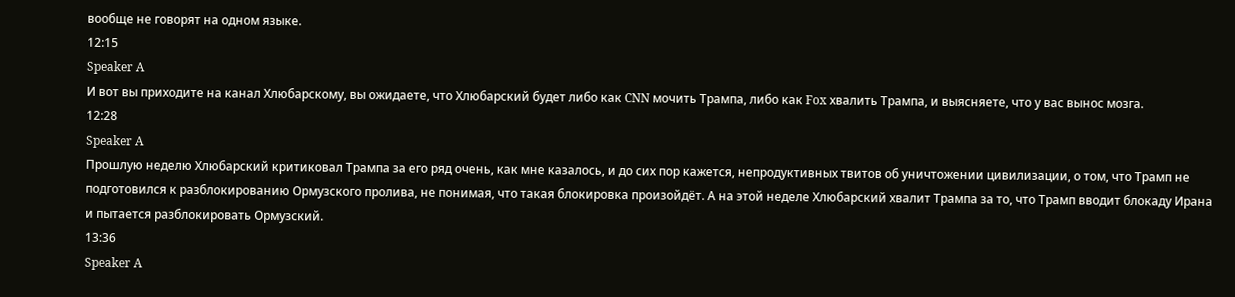вообще не говорят на одном языке.
12:15
Speaker A
И вот вы приходите на канал Хлюбарскому, вы ожидаете, что Хлюбарский будет либо как CNN мочить Трампа, либо как Fox хвалить Трампа, и выясняете, что у вас вынос мозга.
12:28
Speaker A
Прошлую неделю Хлюбарский критиковал Трампа за его ряд очень, как мне казалось, и до сих пор кажется, непродуктивных твитов об уничтожении цивилизации, о том, что Трамп не подготовился к разблокированию Ормузского пролива, не понимая, что такая блокировка произойдёт. А на этой неделе Хлюбарский хвалит Трампа за то, что Трамп вводит блокаду Ирана и пытается разблокировать Ормузский.
13:36
Speaker A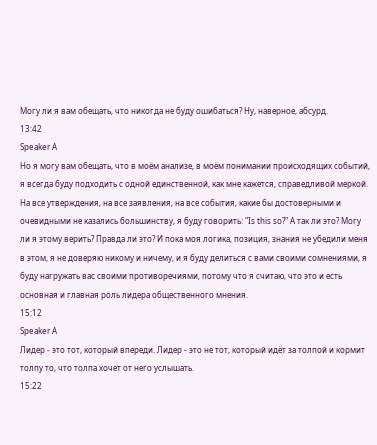Могу ли я вам обещать, что никогда не буду ошибаться? Ну, наверное, абсурд.
13:42
Speaker A
Но я могу вам обещать, что в моём анализе, в моём понимании происходящих событий, я всегда буду подходить с одной единственной, как мне кажется, справедливой меркой. На все утверждения, на все заявления, на все события, какие бы достоверными и очевидными не казались большинству, я буду говорить: "Is this so?" А так ли это? Могу ли я этому верить? Правда ли это? И пока моя логика, позиция, знания не убедили меня в этом, я не доверяю никому и ничему, и я буду делиться с вами своими сомнениями, я буду нагружать вас своими противоречиями, потому что я считаю, что это и есть основная и главная роль лидера общественного мнения.
15:12
Speaker A
Лидер - это тот, который впереди. Лидер - это не тот, который идёт за толпой и кормит толпу то, что толпа хочет от него услышать.
15:22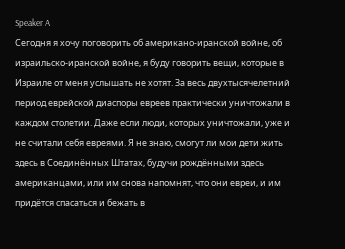Speaker A
Сегодня я хочу поговорить об американо-иранской войне, об израильско-иранской войне, я буду говорить вещи, которые в Израиле от меня услышать не хотят. За весь двухтысячелетний период еврейской диаспоры евреев практически уничтожали в каждом столетии. Даже если люди, которых уничтожали, уже и не считали себя евреями. Я не знаю, смогут ли мои дети жить здесь в Соединённых Штатах, будучи рождёнными здесь американцами, или им снова напомнят, что они евреи, и им придётся спасаться и бежать в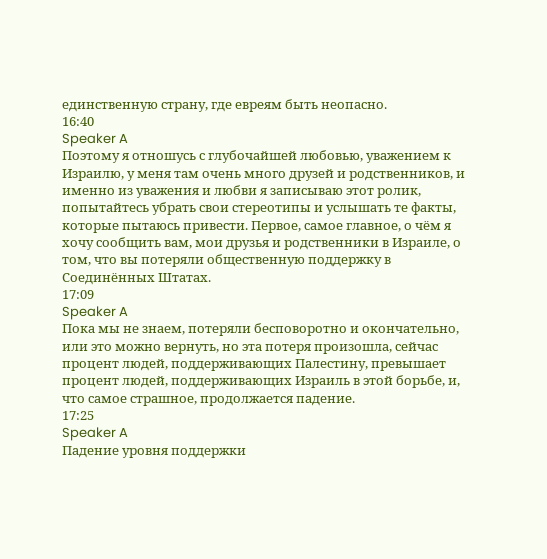единственную страну, где евреям быть неопасно.
16:40
Speaker A
Поэтому я отношусь с глубочайшей любовью, уважением к Израилю, у меня там очень много друзей и родственников, и именно из уважения и любви я записываю этот ролик, попытайтесь убрать свои стереотипы и услышать те факты, которые пытаюсь привести. Первое, самое главное, о чём я хочу сообщить вам, мои друзья и родственники в Израиле, о том, что вы потеряли общественную поддержку в Соединённых Штатах.
17:09
Speaker A
Пока мы не знаем, потеряли бесповоротно и окончательно, или это можно вернуть, но эта потеря произошла, сейчас процент людей, поддерживающих Палестину, превышает процент людей, поддерживающих Израиль в этой борьбе, и, что самое страшное, продолжается падение.
17:25
Speaker A
Падение уровня поддержки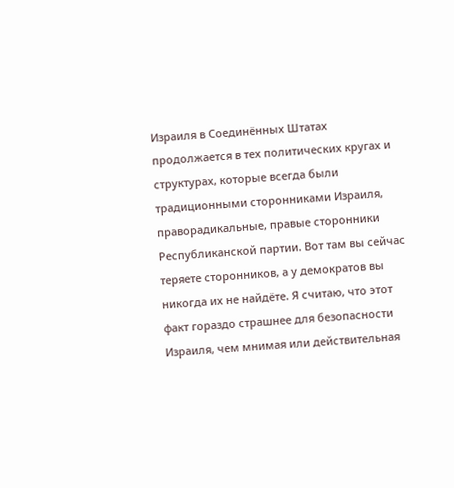Израиля в Соединённых Штатах продолжается в тех политических кругах и структурах, которые всегда были традиционными сторонниками Израиля, праворадикальные, правые сторонники Республиканской партии. Вот там вы сейчас теряете сторонников, а у демократов вы никогда их не найдёте. Я считаю, что этот факт гораздо страшнее для безопасности Израиля, чем мнимая или действительная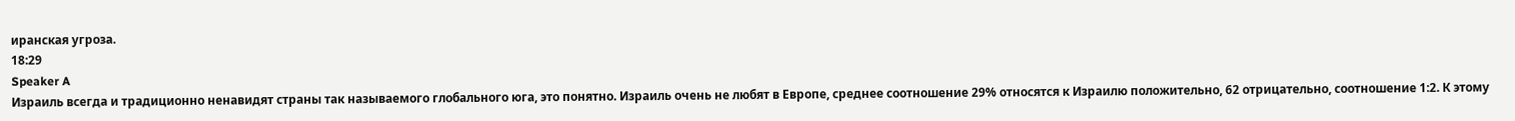иранская угроза.
18:29
Speaker A
Израиль всегда и традиционно ненавидят страны так называемого глобального юга, это понятно. Израиль очень не любят в Европе, среднее соотношение 29% относятся к Израилю положительно, 62 отрицательно, соотношение 1:2. К этому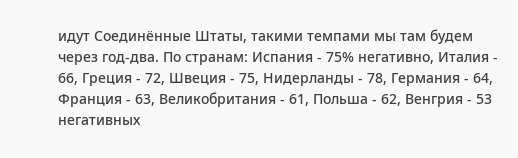идут Соединённые Штаты, такими темпами мы там будем через год-два. По странам: Испания - 75% негативно, Италия - 66, Греция - 72, Швеция - 75, Нидерланды - 78, Германия - 64, Франция - 63, Великобритания - 61, Польша - 62, Венгрия - 53 негативных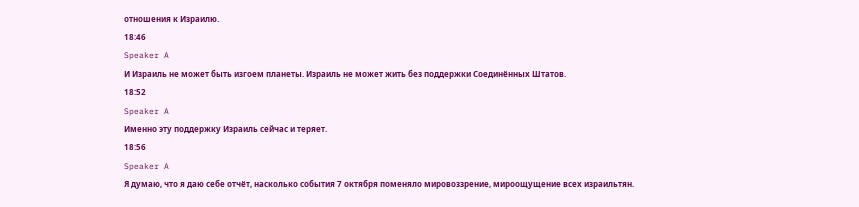отношения к Израилю.
18:46
Speaker A
И Израиль не может быть изгоем планеты. Израиль не может жить без поддержки Соединённых Штатов.
18:52
Speaker A
Именно эту поддержку Израиль сейчас и теряет.
18:56
Speaker A
Я думаю, что я даю себе отчёт, насколько события 7 октября поменяло мировоззрение, мироощущение всех израильтян.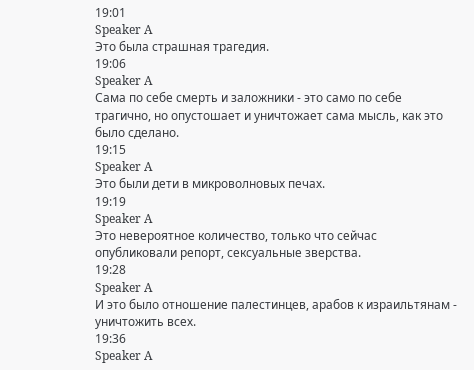19:01
Speaker A
Это была страшная трагедия.
19:06
Speaker A
Сама по себе смерть и заложники - это само по себе трагично, но опустошает и уничтожает сама мысль, как это было сделано.
19:15
Speaker A
Это были дети в микроволновых печах.
19:19
Speaker A
Это невероятное количество, только что сейчас опубликовали репорт, сексуальные зверства.
19:28
Speaker A
И это было отношение палестинцев, арабов к израильтянам - уничтожить всех.
19:36
Speaker A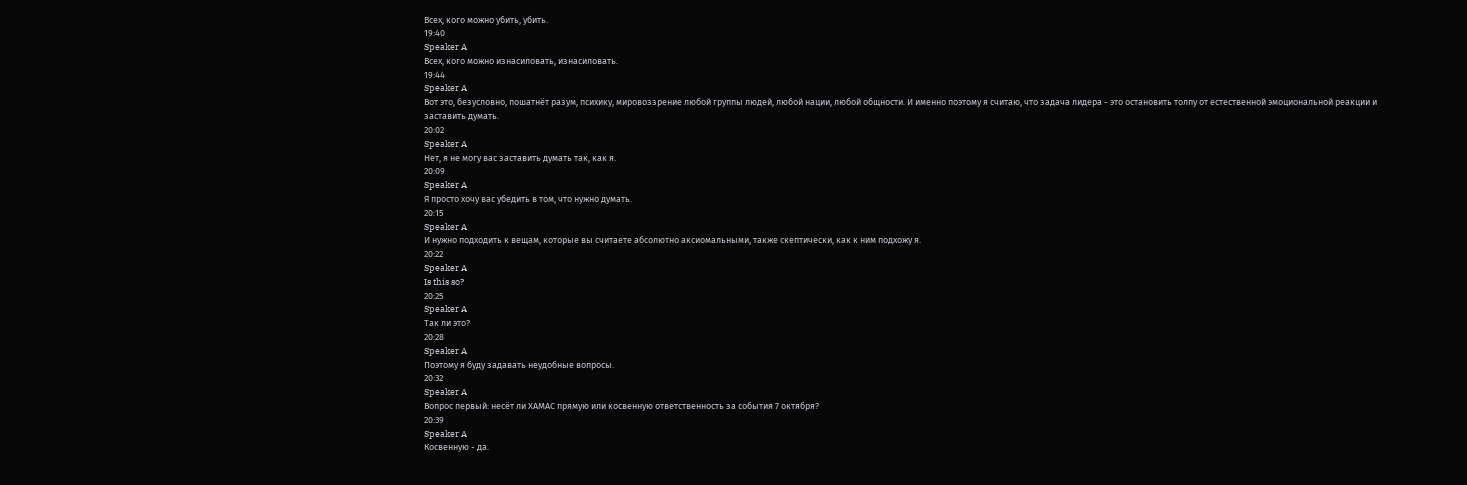Всех, кого можно убить, убить.
19:40
Speaker A
Всех, кого можно изнасиловать, изнасиловать.
19:44
Speaker A
Вот это, безусловно, пошатнёт разум, психику, мировоззрение любой группы людей, любой нации, любой общности. И именно поэтому я считаю, что задача лидера - это остановить толпу от естественной эмоциональной реакции и заставить думать.
20:02
Speaker A
Нет, я не могу вас заставить думать так, как я.
20:09
Speaker A
Я просто хочу вас убедить в том, что нужно думать.
20:15
Speaker A
И нужно подходить к вещам, которые вы считаете абсолютно аксиомальными, также скептически, как к ним подхожу я.
20:22
Speaker A
Is this so?
20:25
Speaker A
Так ли это?
20:28
Speaker A
Поэтому я буду задавать неудобные вопросы.
20:32
Speaker A
Вопрос первый: несёт ли ХАМАС прямую или косвенную ответственность за события 7 октября?
20:39
Speaker A
Косвенную - да.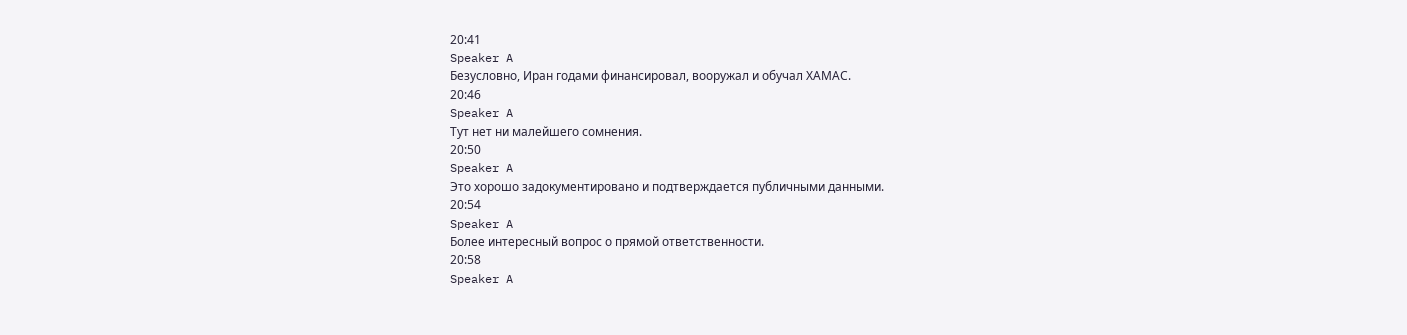20:41
Speaker A
Безусловно, Иран годами финансировал, вооружал и обучал ХАМАС.
20:46
Speaker A
Тут нет ни малейшего сомнения.
20:50
Speaker A
Это хорошо задокументировано и подтверждается публичными данными.
20:54
Speaker A
Более интересный вопрос о прямой ответственности.
20:58
Speaker A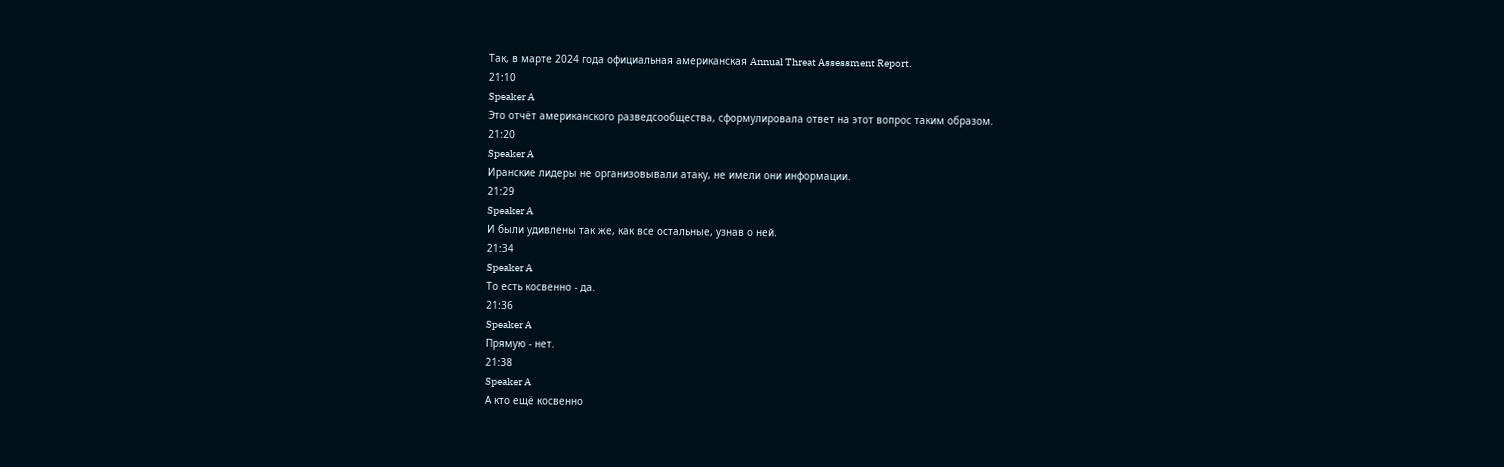Так, в марте 2024 года официальная американская Annual Threat Assessment Report.
21:10
Speaker A
Это отчёт американского разведсообщества, сформулировала ответ на этот вопрос таким образом.
21:20
Speaker A
Иранские лидеры не организовывали атаку, не имели они информации.
21:29
Speaker A
И были удивлены так же, как все остальные, узнав о ней.
21:34
Speaker A
То есть косвенно - да.
21:36
Speaker A
Прямую - нет.
21:38
Speaker A
А кто ещё косвенно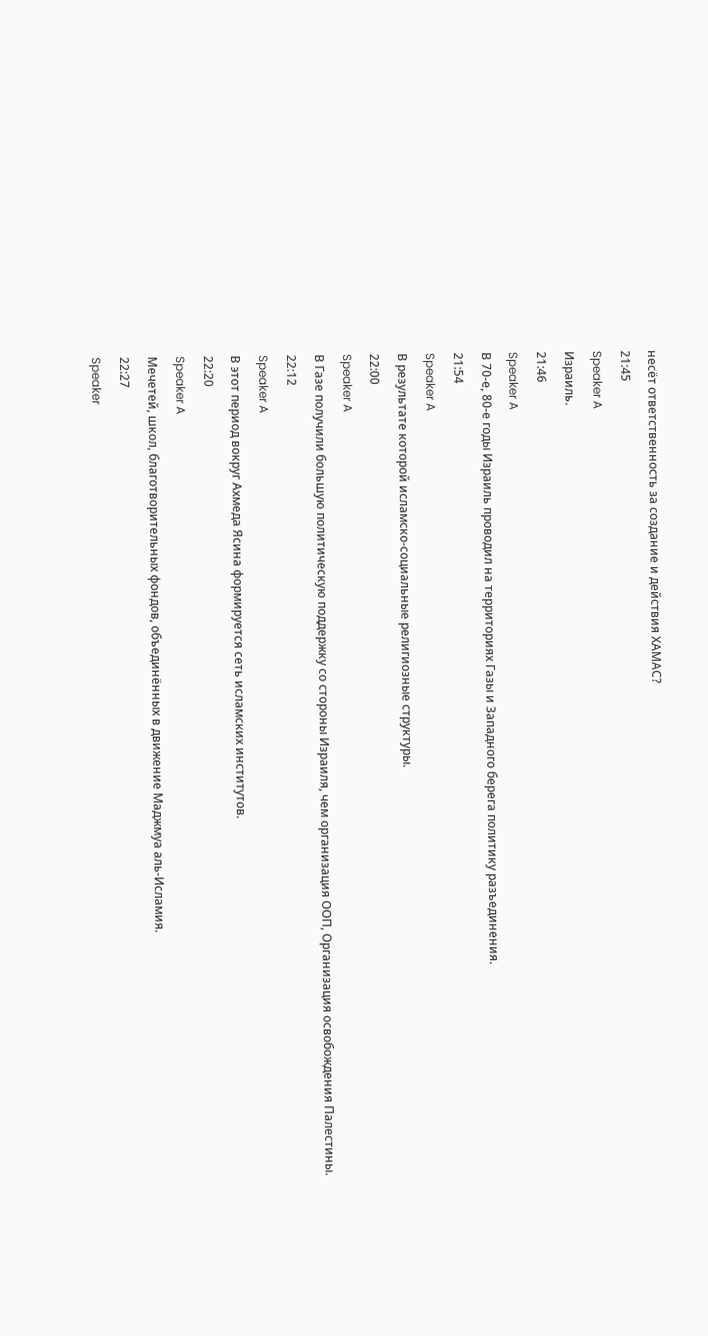несёт ответственность за создание и действия ХАМАС?
21:45
Speaker A
Израиль.
21:46
Speaker A
В 70-е, 80-е годы Израиль проводил на территориях Газы и Западного берега политику разъединения.
21:54
Speaker A
В результате которой исламско-социальные религиозные структуры.
22:00
Speaker A
В Газе получили большую политическую поддержку со стороны Израиля, чем организация ООП, Организация освобождения Палестины.
22:12
Speaker A
В этот период вокруг Ахмеда Ясина формируется сеть исламских институтов.
22:20
Speaker A
Мечетей, школ, благотворительных фондов, объединённых в движение Маджмуа аль-Исламия.
22:27
Speaker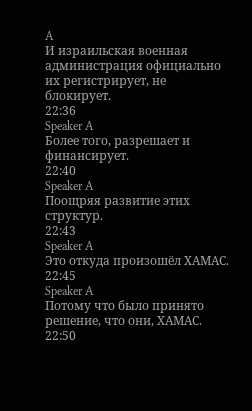A
И израильская военная администрация официально их регистрирует, не блокирует.
22:36
Speaker A
Более того, разрешает и финансирует.
22:40
Speaker A
Поощряя развитие этих структур.
22:43
Speaker A
Это откуда произошёл ХАМАС.
22:45
Speaker A
Потому что было принято решение, что они, ХАМАС.
22:50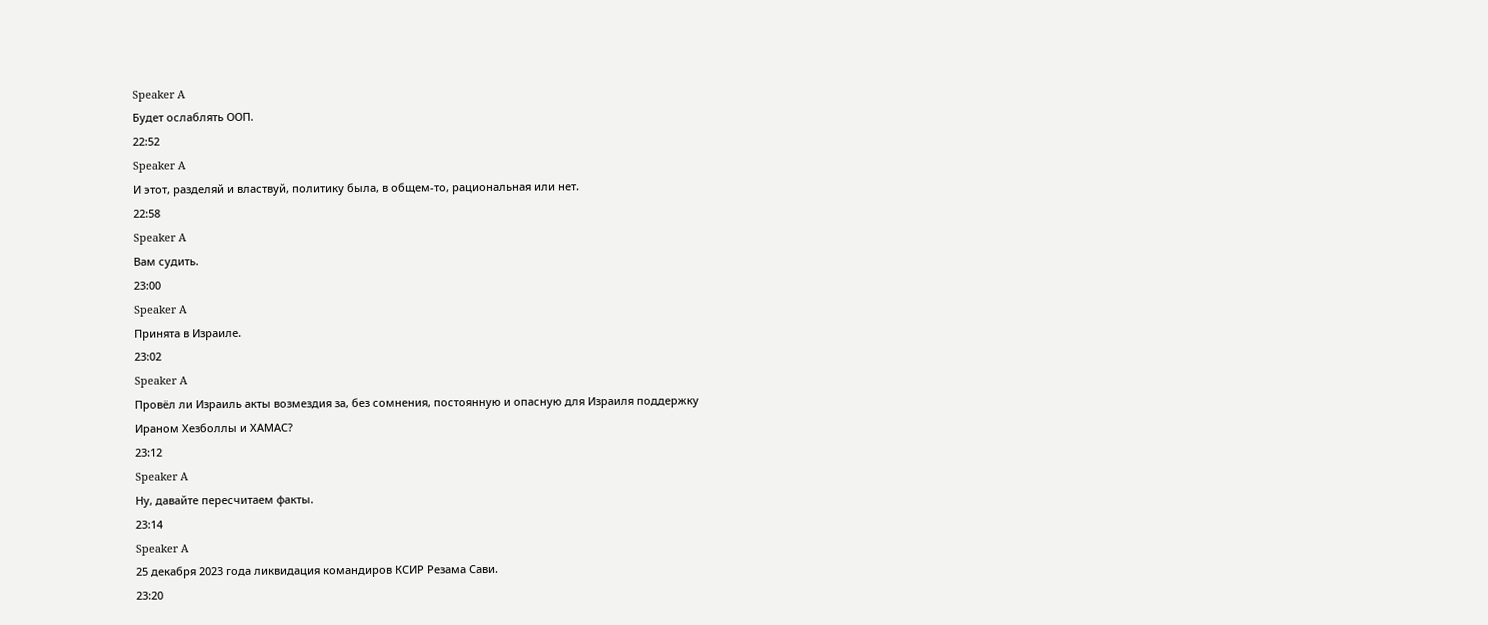Speaker A
Будет ослаблять ООП.
22:52
Speaker A
И этот, разделяй и властвуй, политику была, в общем-то, рациональная или нет.
22:58
Speaker A
Вам судить.
23:00
Speaker A
Принята в Израиле.
23:02
Speaker A
Провёл ли Израиль акты возмездия за, без сомнения, постоянную и опасную для Израиля поддержку Ираном Хезболлы и ХАМАС?
23:12
Speaker A
Ну, давайте пересчитаем факты.
23:14
Speaker A
25 декабря 2023 года ликвидация командиров КСИР Резама Сави.
23:20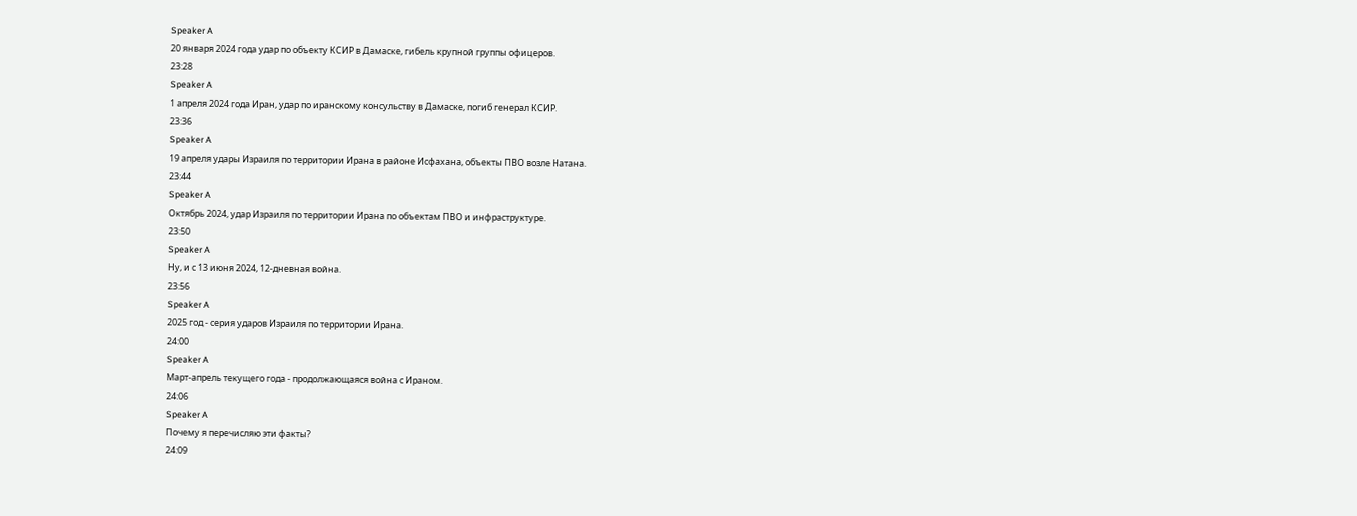Speaker A
20 января 2024 года удар по объекту КСИР в Дамаске, гибель крупной группы офицеров.
23:28
Speaker A
1 апреля 2024 года Иран, удар по иранскому консульству в Дамаске, погиб генерал КСИР.
23:36
Speaker A
19 апреля удары Израиля по территории Ирана в районе Исфахана, объекты ПВО возле Натана.
23:44
Speaker A
Октябрь 2024, удар Израиля по территории Ирана по объектам ПВО и инфраструктуре.
23:50
Speaker A
Ну, и с 13 июня 2024, 12-дневная война.
23:56
Speaker A
2025 год - серия ударов Израиля по территории Ирана.
24:00
Speaker A
Март-апрель текущего года - продолжающаяся война с Ираном.
24:06
Speaker A
Почему я перечисляю эти факты?
24:09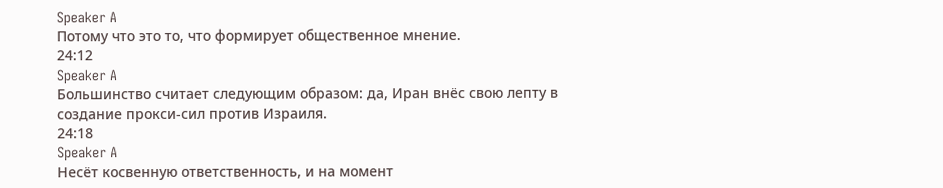Speaker A
Потому что это то, что формирует общественное мнение.
24:12
Speaker A
Большинство считает следующим образом: да, Иран внёс свою лепту в создание прокси-сил против Израиля.
24:18
Speaker A
Несёт косвенную ответственность, и на момент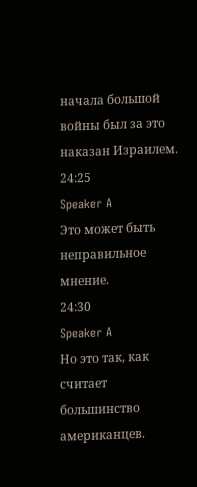начала большой войны был за это наказан Израилем.
24:25
Speaker A
Это может быть неправильное мнение.
24:30
Speaker A
Но это так, как считает большинство американцев.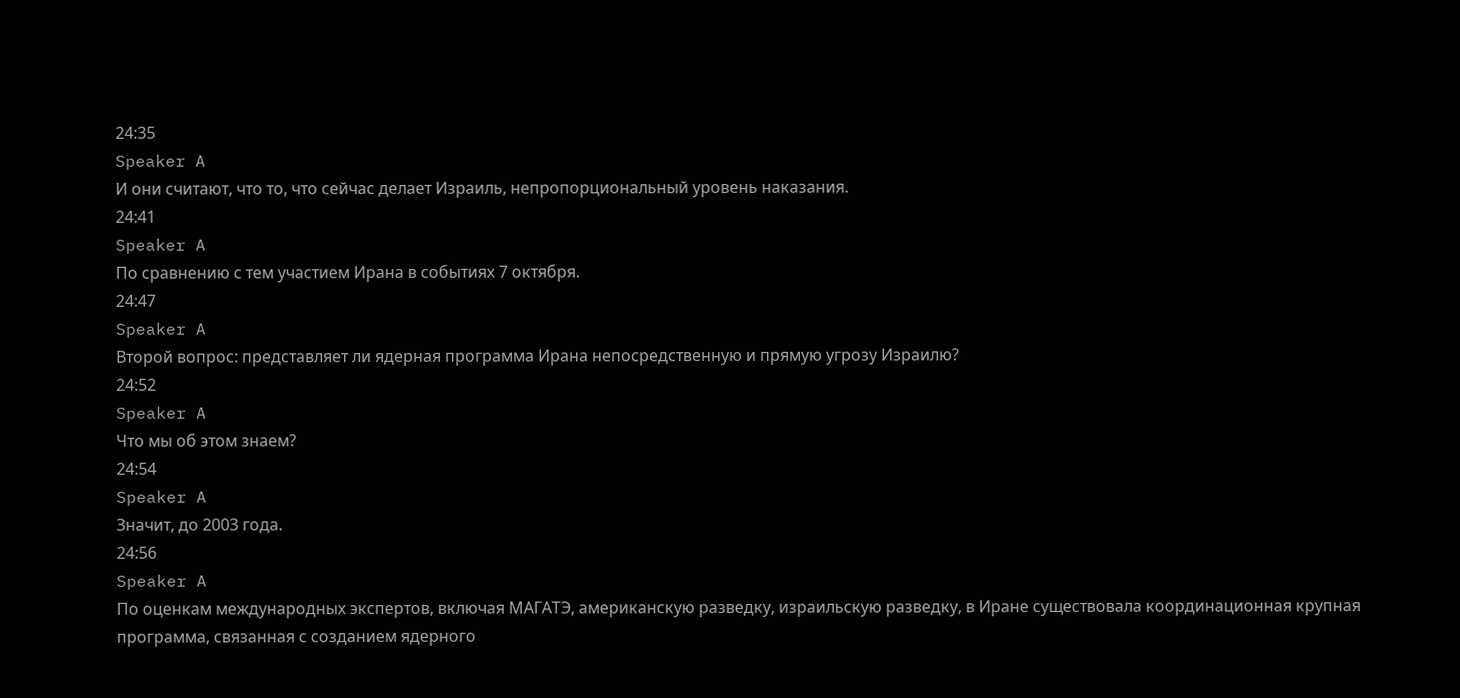24:35
Speaker A
И они считают, что то, что сейчас делает Израиль, непропорциональный уровень наказания.
24:41
Speaker A
По сравнению с тем участием Ирана в событиях 7 октября.
24:47
Speaker A
Второй вопрос: представляет ли ядерная программа Ирана непосредственную и прямую угрозу Израилю?
24:52
Speaker A
Что мы об этом знаем?
24:54
Speaker A
Значит, до 2003 года.
24:56
Speaker A
По оценкам международных экспертов, включая МАГАТЭ, американскую разведку, израильскую разведку, в Иране существовала координационная крупная программа, связанная с созданием ядерного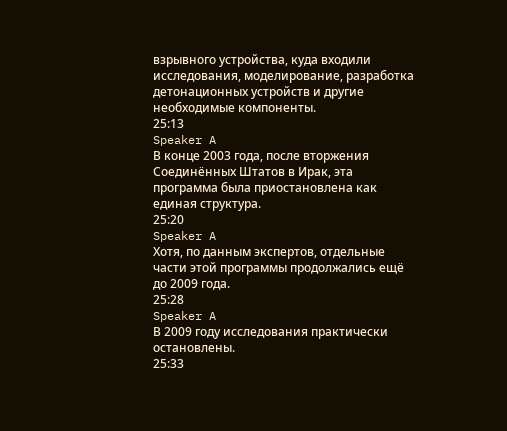взрывного устройства, куда входили исследования, моделирование, разработка детонационных устройств и другие необходимые компоненты.
25:13
Speaker A
В конце 2003 года, после вторжения Соединённых Штатов в Ирак, эта программа была приостановлена как единая структура.
25:20
Speaker A
Хотя, по данным экспертов, отдельные части этой программы продолжались ещё до 2009 года.
25:28
Speaker A
В 2009 году исследования практически остановлены.
25:33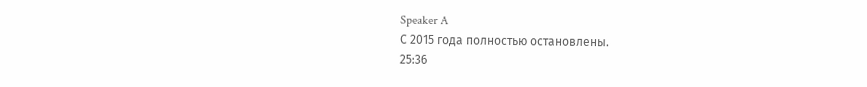Speaker A
С 2015 года полностью остановлены.
25:36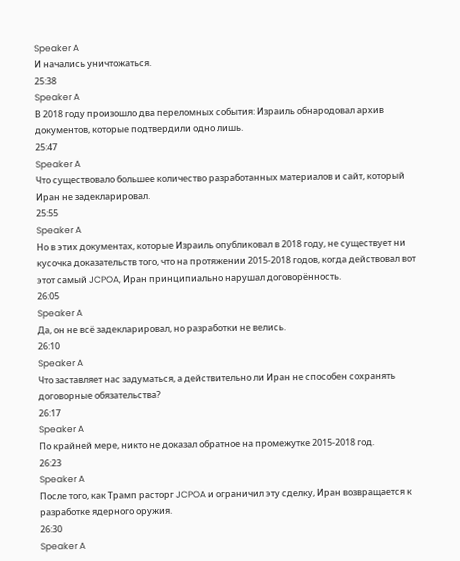Speaker A
И начались уничтожаться.
25:38
Speaker A
В 2018 году произошло два переломных события: Израиль обнародовал архив документов, которые подтвердили одно лишь.
25:47
Speaker A
Что существовало большее количество разработанных материалов и сайт, который Иран не задекларировал.
25:55
Speaker A
Но в этих документах, которые Израиль опубликовал в 2018 году, не существует ни кусочка доказательств того, что на протяжении 2015-2018 годов, когда действовал вот этот самый JCPOA, Иран принципиально нарушал договорённость.
26:05
Speaker A
Да, он не всё задекларировал, но разработки не велись.
26:10
Speaker A
Что заставляет нас задуматься, а действительно ли Иран не способен сохранять договорные обязательства?
26:17
Speaker A
По крайней мере, никто не доказал обратное на промежутке 2015-2018 год.
26:23
Speaker A
После того, как Трамп расторг JCPOA и ограничил эту сделку, Иран возвращается к разработке ядерного оружия.
26:30
Speaker A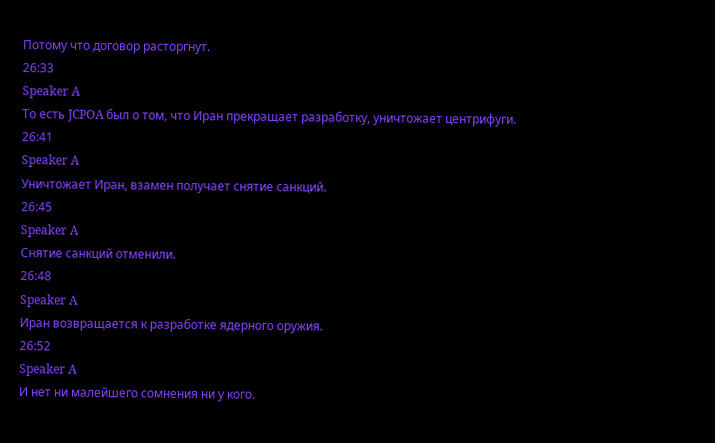Потому что договор расторгнут.
26:33
Speaker A
То есть JCPOA был о том, что Иран прекращает разработку, уничтожает центрифуги.
26:41
Speaker A
Уничтожает Иран, взамен получает снятие санкций.
26:45
Speaker A
Снятие санкций отменили.
26:48
Speaker A
Иран возвращается к разработке ядерного оружия.
26:52
Speaker A
И нет ни малейшего сомнения ни у кого.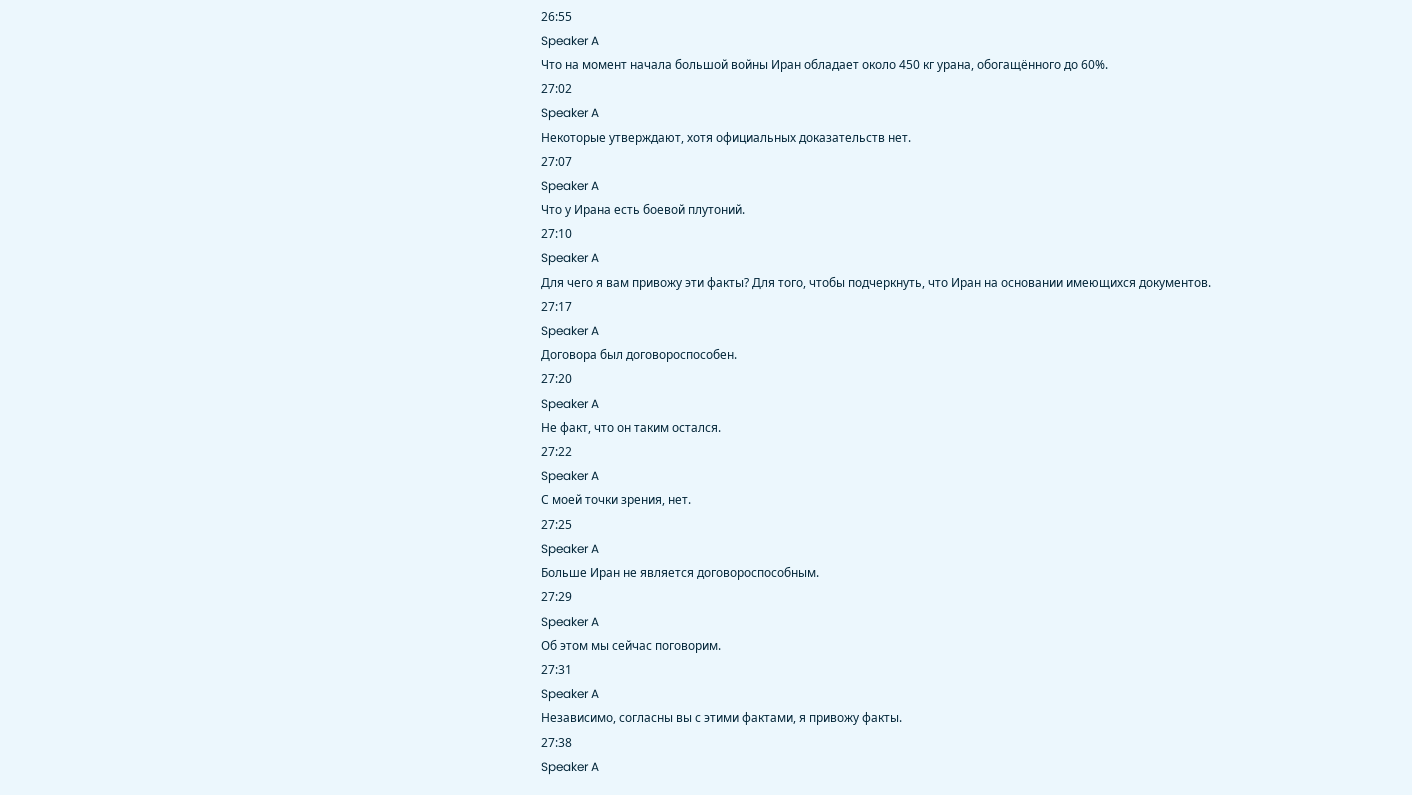26:55
Speaker A
Что на момент начала большой войны Иран обладает около 450 кг урана, обогащённого до 60%.
27:02
Speaker A
Некоторые утверждают, хотя официальных доказательств нет.
27:07
Speaker A
Что у Ирана есть боевой плутоний.
27:10
Speaker A
Для чего я вам привожу эти факты? Для того, чтобы подчеркнуть, что Иран на основании имеющихся документов.
27:17
Speaker A
Договора был договороспособен.
27:20
Speaker A
Не факт, что он таким остался.
27:22
Speaker A
С моей точки зрения, нет.
27:25
Speaker A
Больше Иран не является договороспособным.
27:29
Speaker A
Об этом мы сейчас поговорим.
27:31
Speaker A
Независимо, согласны вы с этими фактами, я привожу факты.
27:38
Speaker A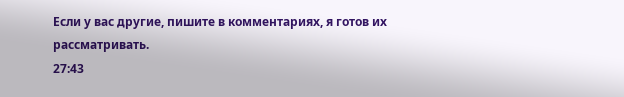Если у вас другие, пишите в комментариях, я готов их рассматривать.
27:43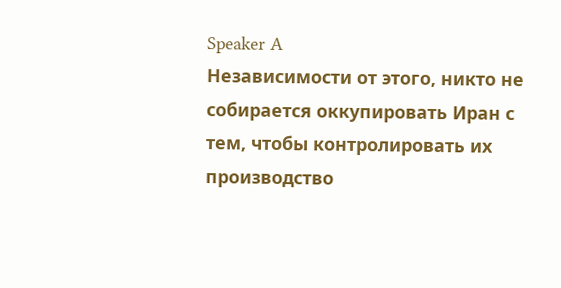Speaker A
Независимости от этого, никто не собирается оккупировать Иран с тем, чтобы контролировать их производство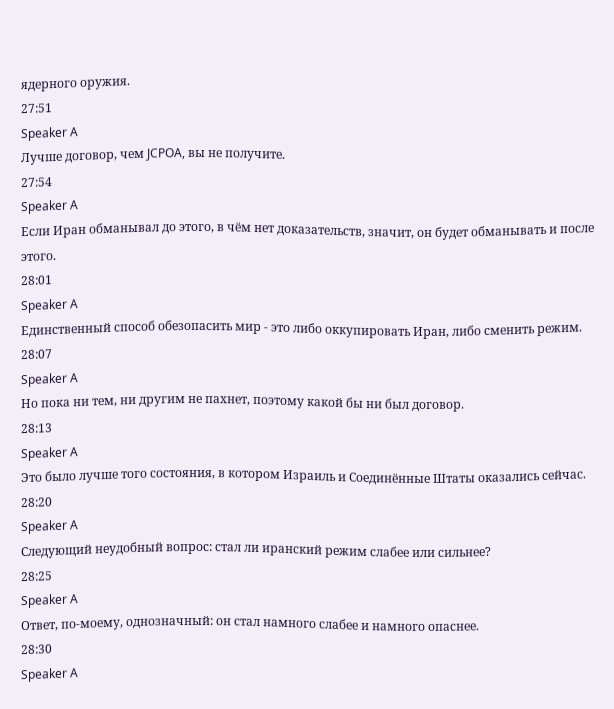ядерного оружия.
27:51
Speaker A
Лучше договор, чем JCPOA, вы не получите.
27:54
Speaker A
Если Иран обманывал до этого, в чём нет доказательств, значит, он будет обманывать и после этого.
28:01
Speaker A
Единственный способ обезопасить мир - это либо оккупировать Иран, либо сменить режим.
28:07
Speaker A
Но пока ни тем, ни другим не пахнет, поэтому какой бы ни был договор.
28:13
Speaker A
Это было лучше того состояния, в котором Израиль и Соединённые Штаты оказались сейчас.
28:20
Speaker A
Следующий неудобный вопрос: стал ли иранский режим слабее или сильнее?
28:25
Speaker A
Ответ, по-моему, однозначный: он стал намного слабее и намного опаснее.
28:30
Speaker A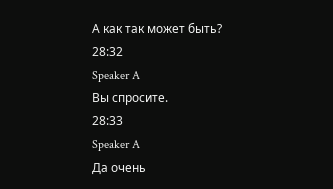А как так может быть?
28:32
Speaker A
Вы спросите.
28:33
Speaker A
Да очень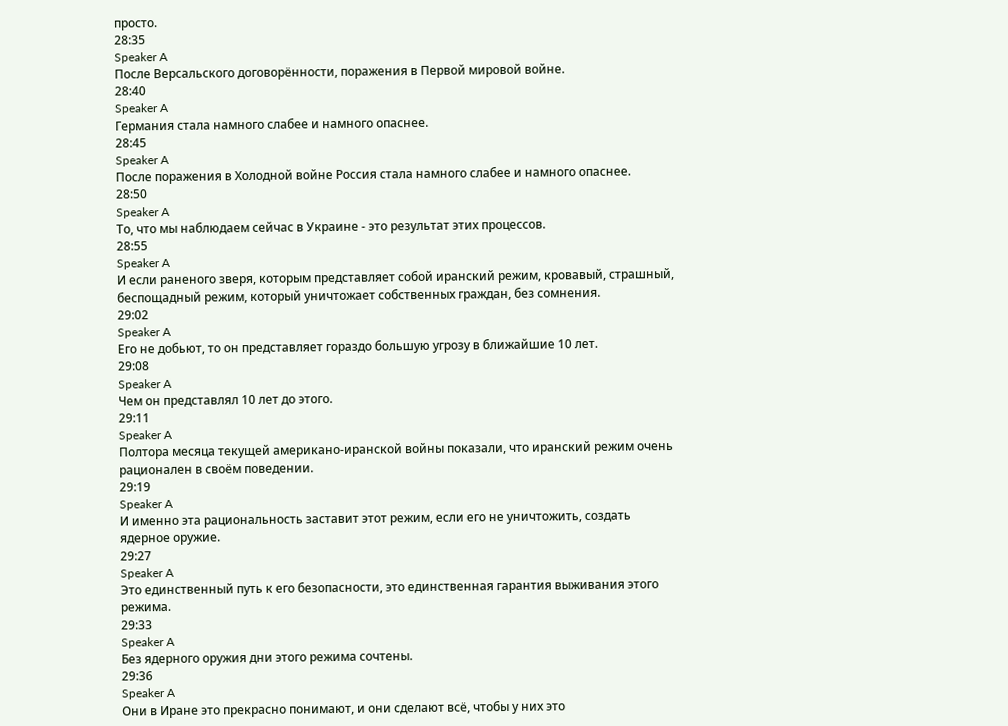просто.
28:35
Speaker A
После Версальского договорённости, поражения в Первой мировой войне.
28:40
Speaker A
Германия стала намного слабее и намного опаснее.
28:45
Speaker A
После поражения в Холодной войне Россия стала намного слабее и намного опаснее.
28:50
Speaker A
То, что мы наблюдаем сейчас в Украине - это результат этих процессов.
28:55
Speaker A
И если раненого зверя, которым представляет собой иранский режим, кровавый, страшный, беспощадный режим, который уничтожает собственных граждан, без сомнения.
29:02
Speaker A
Его не добьют, то он представляет гораздо большую угрозу в ближайшие 10 лет.
29:08
Speaker A
Чем он представлял 10 лет до этого.
29:11
Speaker A
Полтора месяца текущей американо-иранской войны показали, что иранский режим очень рационален в своём поведении.
29:19
Speaker A
И именно эта рациональность заставит этот режим, если его не уничтожить, создать ядерное оружие.
29:27
Speaker A
Это единственный путь к его безопасности, это единственная гарантия выживания этого режима.
29:33
Speaker A
Без ядерного оружия дни этого режима сочтены.
29:36
Speaker A
Они в Иране это прекрасно понимают, и они сделают всё, чтобы у них это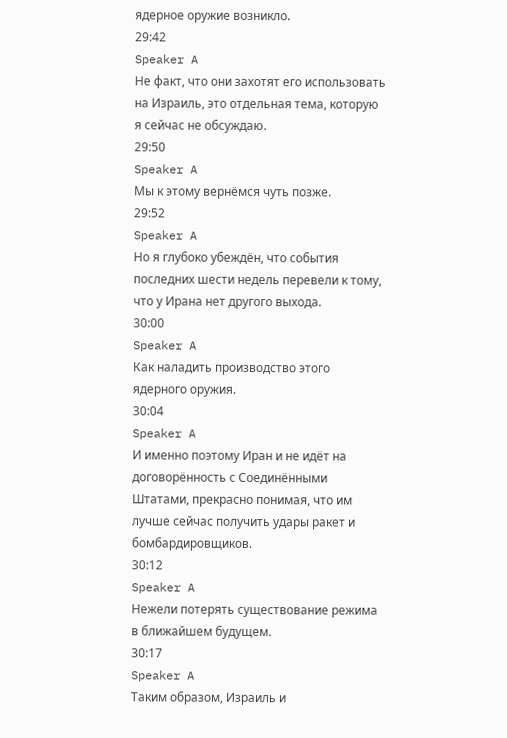ядерное оружие возникло.
29:42
Speaker A
Не факт, что они захотят его использовать на Израиль, это отдельная тема, которую я сейчас не обсуждаю.
29:50
Speaker A
Мы к этому вернёмся чуть позже.
29:52
Speaker A
Но я глубоко убеждён, что события последних шести недель перевели к тому, что у Ирана нет другого выхода.
30:00
Speaker A
Как наладить производство этого ядерного оружия.
30:04
Speaker A
И именно поэтому Иран и не идёт на договорённость с Соединёнными Штатами, прекрасно понимая, что им лучше сейчас получить удары ракет и бомбардировщиков.
30:12
Speaker A
Нежели потерять существование режима в ближайшем будущем.
30:17
Speaker A
Таким образом, Израиль и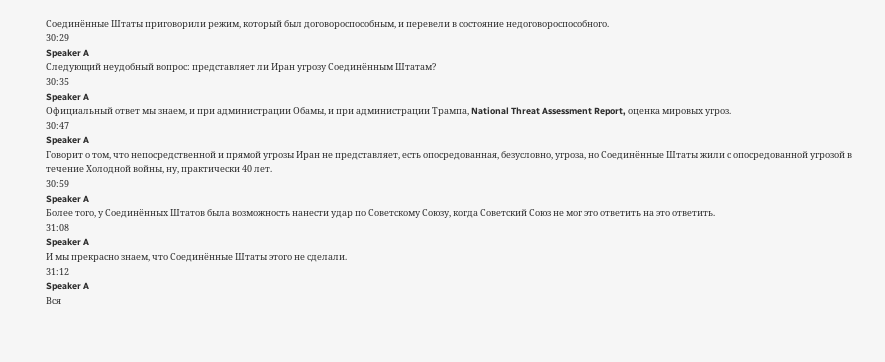Соединённые Штаты приговорили режим, который был договороспособным, и перевели в состояние недоговороспособного.
30:29
Speaker A
Следующий неудобный вопрос: представляет ли Иран угрозу Соединённым Штатам?
30:35
Speaker A
Официальный ответ мы знаем, и при администрации Обамы, и при администрации Трампа, National Threat Assessment Report, оценка мировых угроз.
30:47
Speaker A
Говорит о том, что непосредственной и прямой угрозы Иран не представляет, есть опосредованная, безусловно, угроза, но Соединённые Штаты жили с опосредованной угрозой в течение Холодной войны, ну, практически 40 лет.
30:59
Speaker A
Более того, у Соединённых Штатов была возможность нанести удар по Советскому Союзу, когда Советский Союз не мог это ответить на это ответить.
31:08
Speaker A
И мы прекрасно знаем, что Соединённые Штаты этого не сделали.
31:12
Speaker A
Вся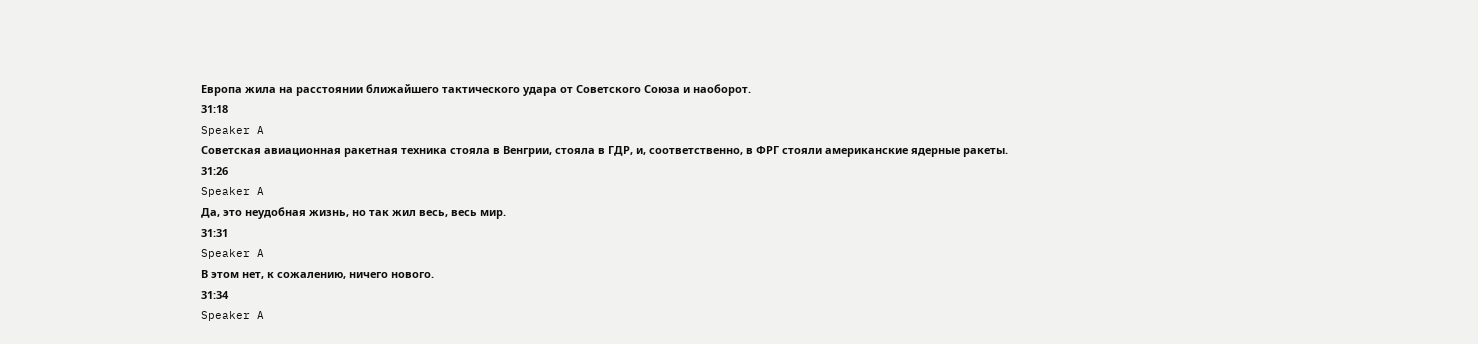Европа жила на расстоянии ближайшего тактического удара от Советского Союза и наоборот.
31:18
Speaker A
Советская авиационная ракетная техника стояла в Венгрии, стояла в ГДР, и, соответственно, в ФРГ стояли американские ядерные ракеты.
31:26
Speaker A
Да, это неудобная жизнь, но так жил весь, весь мир.
31:31
Speaker A
В этом нет, к сожалению, ничего нового.
31:34
Speaker A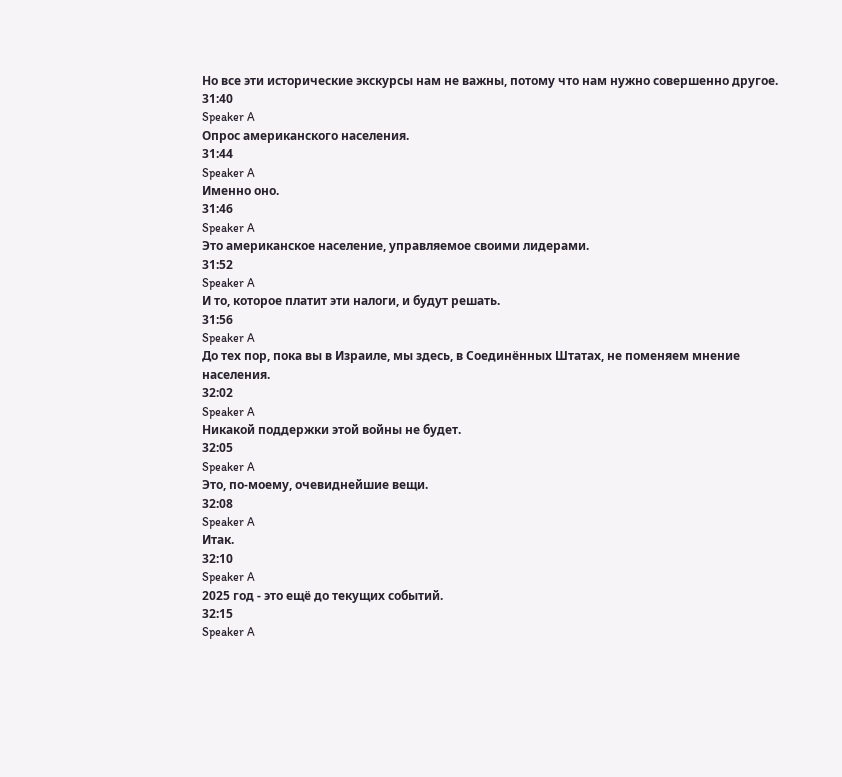Но все эти исторические экскурсы нам не важны, потому что нам нужно совершенно другое.
31:40
Speaker A
Опрос американского населения.
31:44
Speaker A
Именно оно.
31:46
Speaker A
Это американское население, управляемое своими лидерами.
31:52
Speaker A
И то, которое платит эти налоги, и будут решать.
31:56
Speaker A
До тех пор, пока вы в Израиле, мы здесь, в Соединённых Штатах, не поменяем мнение населения.
32:02
Speaker A
Никакой поддержки этой войны не будет.
32:05
Speaker A
Это, по-моему, очевиднейшие вещи.
32:08
Speaker A
Итак.
32:10
Speaker A
2025 год - это ещё до текущих событий.
32:15
Speaker A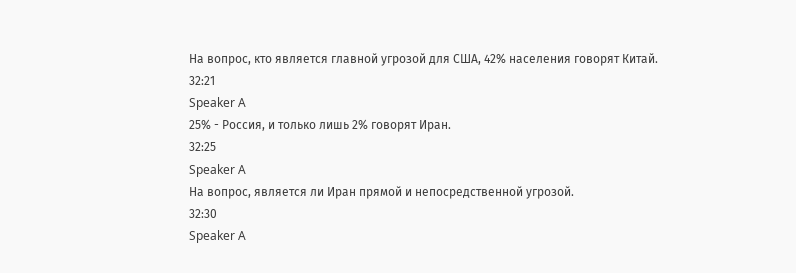На вопрос, кто является главной угрозой для США, 42% населения говорят Китай.
32:21
Speaker A
25% - Россия, и только лишь 2% говорят Иран.
32:25
Speaker A
На вопрос, является ли Иран прямой и непосредственной угрозой.
32:30
Speaker A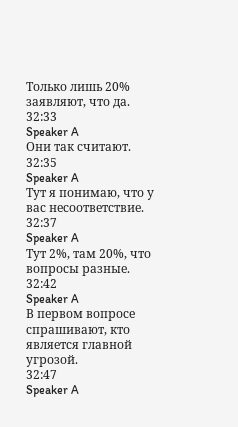Только лишь 20% заявляют, что да.
32:33
Speaker A
Они так считают.
32:35
Speaker A
Тут я понимаю, что у вас несоответствие.
32:37
Speaker A
Тут 2%, там 20%, что вопросы разные.
32:42
Speaker A
В первом вопросе спрашивают, кто является главной угрозой.
32:47
Speaker A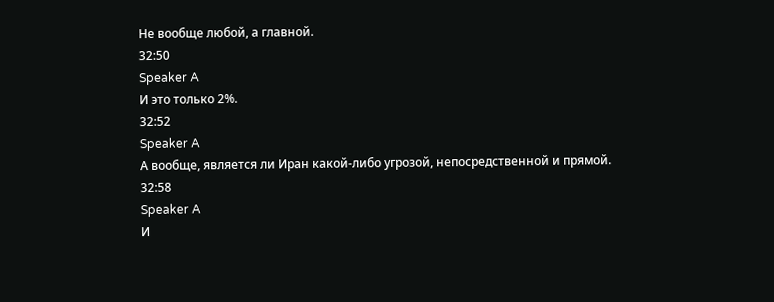Не вообще любой, а главной.
32:50
Speaker A
И это только 2%.
32:52
Speaker A
А вообще, является ли Иран какой-либо угрозой, непосредственной и прямой.
32:58
Speaker A
И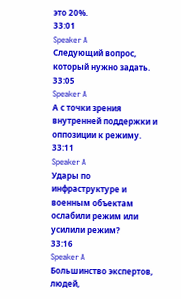это 20%.
33:01
Speaker A
Следующий вопрос, который нужно задать.
33:05
Speaker A
А с точки зрения внутренней поддержки и оппозиции к режиму.
33:11
Speaker A
Удары по инфраструктуре и военным объектам ослабили режим или усилили режим?
33:16
Speaker A
Большинство экспертов, людей,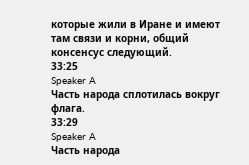которые жили в Иране и имеют там связи и корни, общий консенсус следующий.
33:25
Speaker A
Часть народа сплотилась вокруг флага.
33:29
Speaker A
Часть народа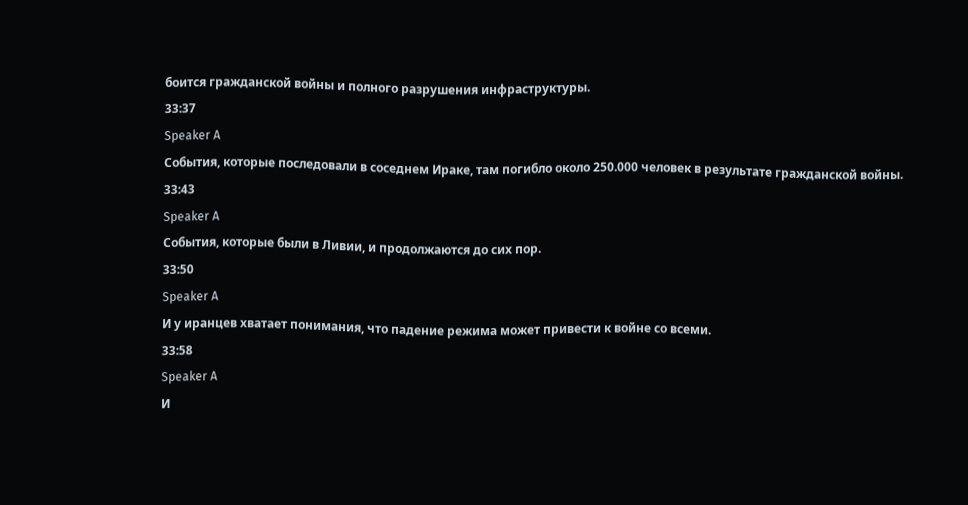боится гражданской войны и полного разрушения инфраструктуры.
33:37
Speaker A
События, которые последовали в соседнем Ираке, там погибло около 250.000 человек в результате гражданской войны.
33:43
Speaker A
События, которые были в Ливии, и продолжаются до сих пор.
33:50
Speaker A
И у иранцев хватает понимания, что падение режима может привести к войне со всеми.
33:58
Speaker A
И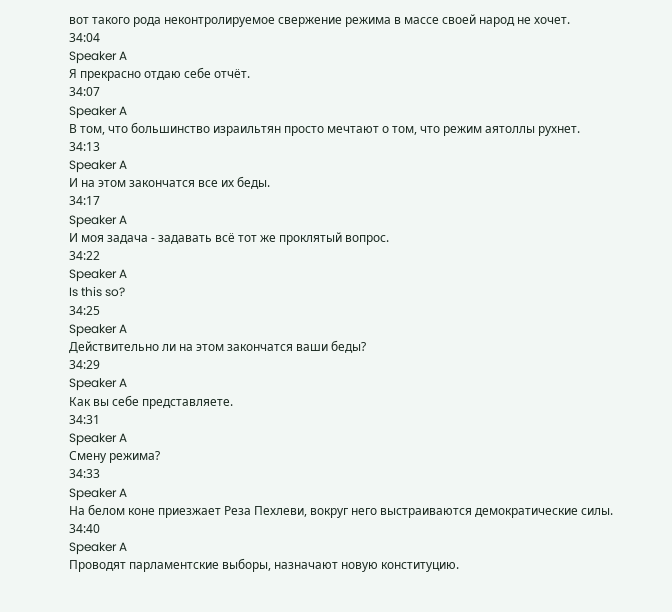вот такого рода неконтролируемое свержение режима в массе своей народ не хочет.
34:04
Speaker A
Я прекрасно отдаю себе отчёт.
34:07
Speaker A
В том, что большинство израильтян просто мечтают о том, что режим аятоллы рухнет.
34:13
Speaker A
И на этом закончатся все их беды.
34:17
Speaker A
И моя задача - задавать всё тот же проклятый вопрос.
34:22
Speaker A
Is this so?
34:25
Speaker A
Действительно ли на этом закончатся ваши беды?
34:29
Speaker A
Как вы себе представляете.
34:31
Speaker A
Смену режима?
34:33
Speaker A
На белом коне приезжает Реза Пехлеви, вокруг него выстраиваются демократические силы.
34:40
Speaker A
Проводят парламентские выборы, назначают новую конституцию.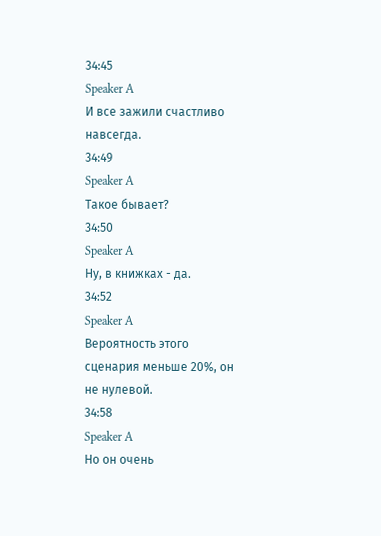34:45
Speaker A
И все зажили счастливо навсегда.
34:49
Speaker A
Такое бывает?
34:50
Speaker A
Ну, в книжках - да.
34:52
Speaker A
Вероятность этого сценария меньше 20%, он не нулевой.
34:58
Speaker A
Но он очень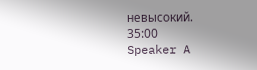невысокий.
35:00
Speaker A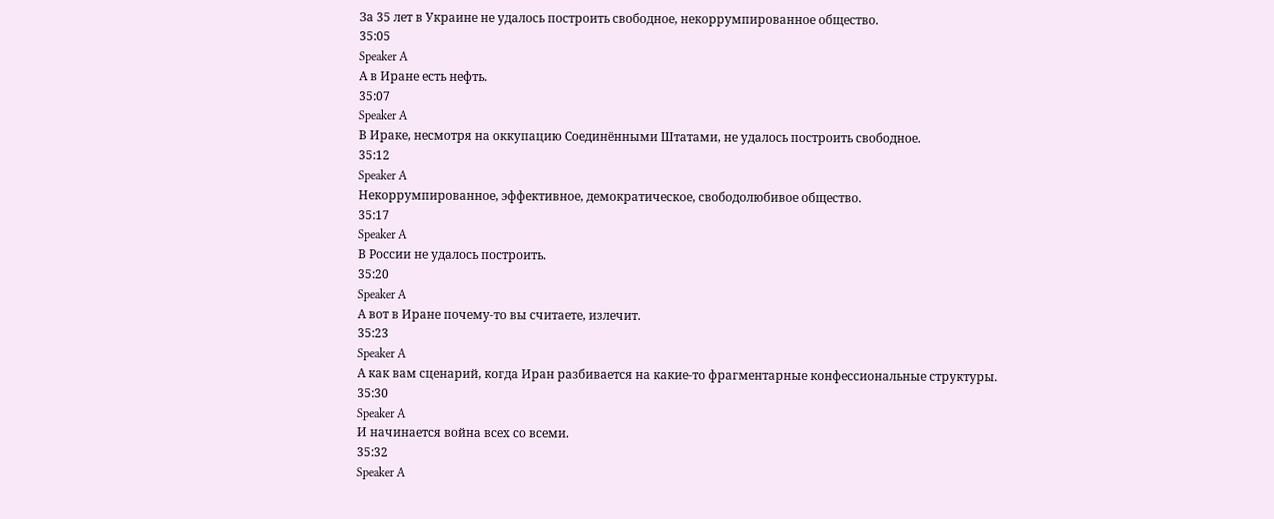За 35 лет в Украине не удалось построить свободное, некоррумпированное общество.
35:05
Speaker A
А в Иране есть нефть.
35:07
Speaker A
В Ираке, несмотря на оккупацию Соединёнными Штатами, не удалось построить свободное.
35:12
Speaker A
Некоррумпированное, эффективное, демократическое, свободолюбивое общество.
35:17
Speaker A
В России не удалось построить.
35:20
Speaker A
А вот в Иране почему-то вы считаете, излечит.
35:23
Speaker A
А как вам сценарий, когда Иран разбивается на какие-то фрагментарные конфессиональные структуры.
35:30
Speaker A
И начинается война всех со всеми.
35:32
Speaker A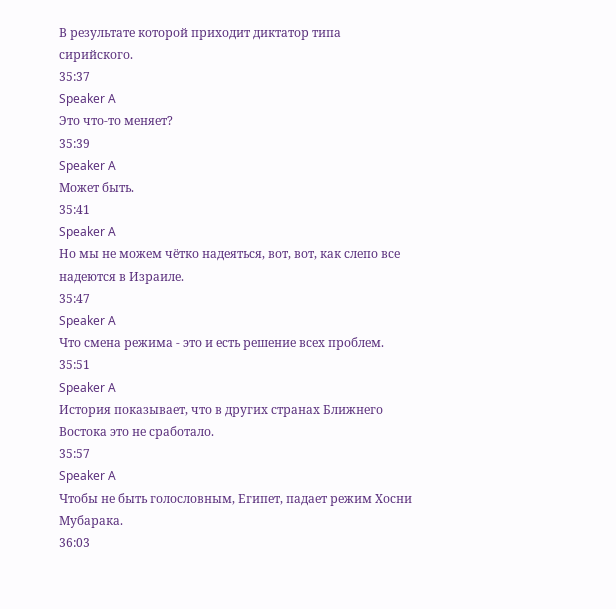В результате которой приходит диктатор типа сирийского.
35:37
Speaker A
Это что-то меняет?
35:39
Speaker A
Может быть.
35:41
Speaker A
Но мы не можем чётко надеяться, вот, вот, как слепо все надеются в Израиле.
35:47
Speaker A
Что смена режима - это и есть решение всех проблем.
35:51
Speaker A
История показывает, что в других странах Ближнего Востока это не сработало.
35:57
Speaker A
Чтобы не быть голословным, Египет, падает режим Хосни Мубарака.
36:03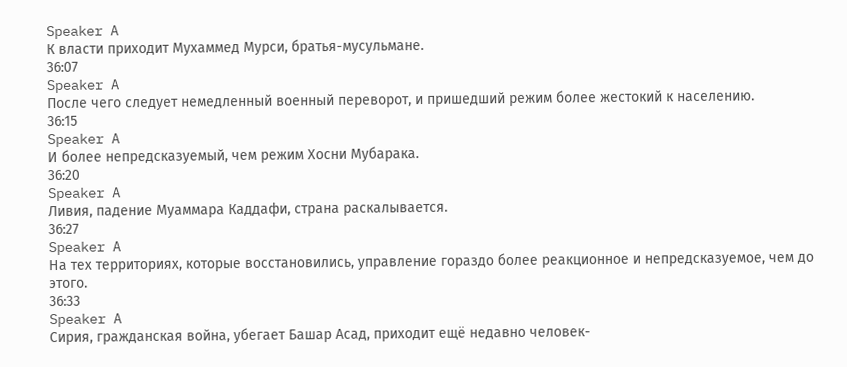Speaker A
К власти приходит Мухаммед Мурси, братья-мусульмане.
36:07
Speaker A
После чего следует немедленный военный переворот, и пришедший режим более жестокий к населению.
36:15
Speaker A
И более непредсказуемый, чем режим Хосни Мубарака.
36:20
Speaker A
Ливия, падение Муаммара Каддафи, страна раскалывается.
36:27
Speaker A
На тех территориях, которые восстановились, управление гораздо более реакционное и непредсказуемое, чем до этого.
36:33
Speaker A
Сирия, гражданская война, убегает Башар Асад, приходит ещё недавно человек-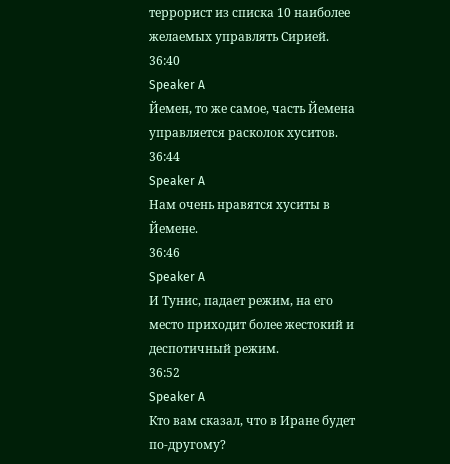террорист из списка 10 наиболее желаемых управлять Сирией.
36:40
Speaker A
Йемен, то же самое, часть Йемена управляется расколок хуситов.
36:44
Speaker A
Нам очень нравятся хуситы в Йемене.
36:46
Speaker A
И Тунис, падает режим, на его место приходит более жестокий и деспотичный режим.
36:52
Speaker A
Кто вам сказал, что в Иране будет по-другому?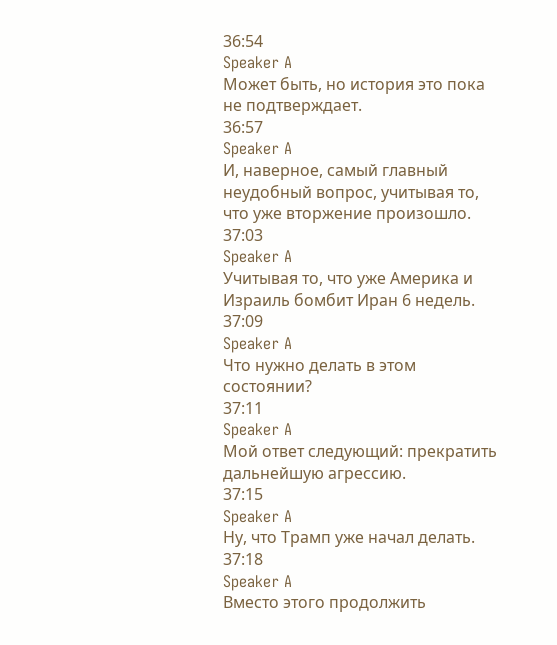36:54
Speaker A
Может быть, но история это пока не подтверждает.
36:57
Speaker A
И, наверное, самый главный неудобный вопрос, учитывая то, что уже вторжение произошло.
37:03
Speaker A
Учитывая то, что уже Америка и Израиль бомбит Иран 6 недель.
37:09
Speaker A
Что нужно делать в этом состоянии?
37:11
Speaker A
Мой ответ следующий: прекратить дальнейшую агрессию.
37:15
Speaker A
Ну, что Трамп уже начал делать.
37:18
Speaker A
Вместо этого продолжить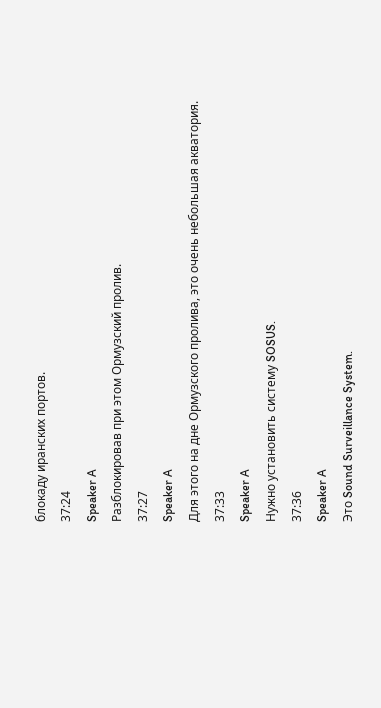блокаду иранских портов.
37:24
Speaker A
Разблокировав при этом Ормузский пролив.
37:27
Speaker A
Для этого на дне Ормузского пролива, это очень небольшая акватория.
37:33
Speaker A
Нужно установить систему SOSUS.
37:36
Speaker A
Это Sound Surveillance System.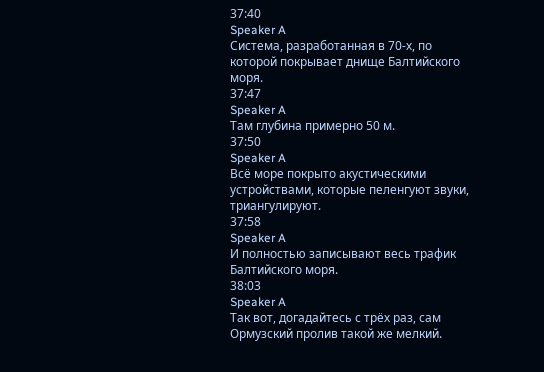37:40
Speaker A
Система, разработанная в 70-х, по которой покрывает днище Балтийского моря.
37:47
Speaker A
Там глубина примерно 50 м.
37:50
Speaker A
Всё море покрыто акустическими устройствами, которые пеленгуют звуки, триангулируют.
37:58
Speaker A
И полностью записывают весь трафик Балтийского моря.
38:03
Speaker A
Так вот, догадайтесь с трёх раз, сам Ормузский пролив такой же мелкий.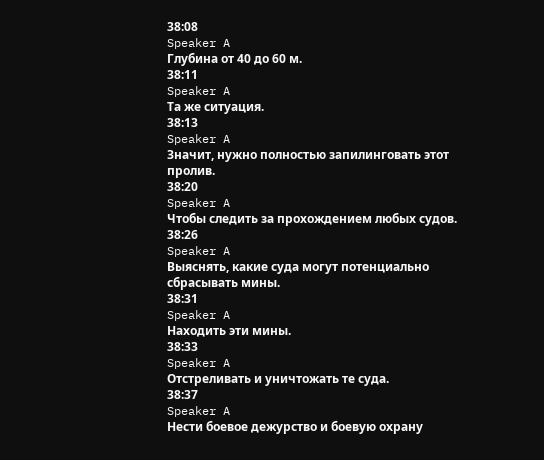38:08
Speaker A
Глубина от 40 до 60 м.
38:11
Speaker A
Та же ситуация.
38:13
Speaker A
Значит, нужно полностью запилинговать этот пролив.
38:20
Speaker A
Чтобы следить за прохождением любых судов.
38:26
Speaker A
Выяснять, какие суда могут потенциально сбрасывать мины.
38:31
Speaker A
Находить эти мины.
38:33
Speaker A
Отстреливать и уничтожать те суда.
38:37
Speaker A
Нести боевое дежурство и боевую охрану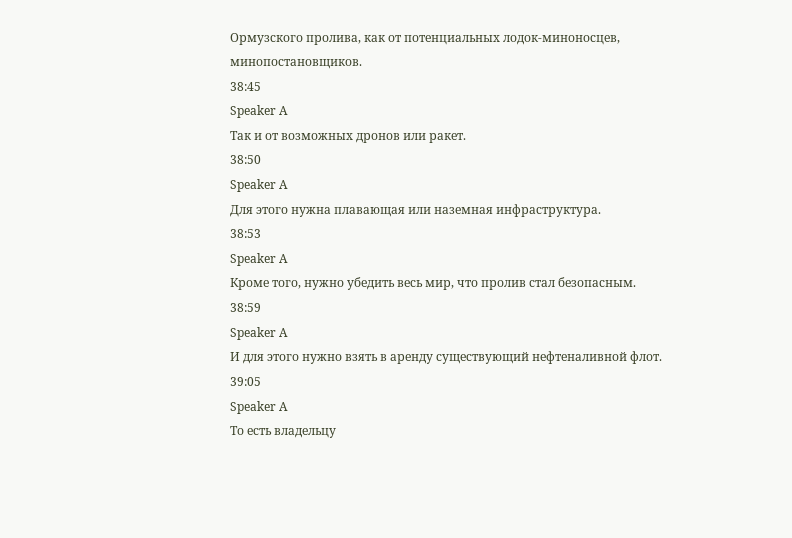Ормузского пролива, как от потенциальных лодок-миноносцев, минопостановщиков.
38:45
Speaker A
Так и от возможных дронов или ракет.
38:50
Speaker A
Для этого нужна плавающая или наземная инфраструктура.
38:53
Speaker A
Кроме того, нужно убедить весь мир, что пролив стал безопасным.
38:59
Speaker A
И для этого нужно взять в аренду существующий нефтеналивной флот.
39:05
Speaker A
То есть владельцу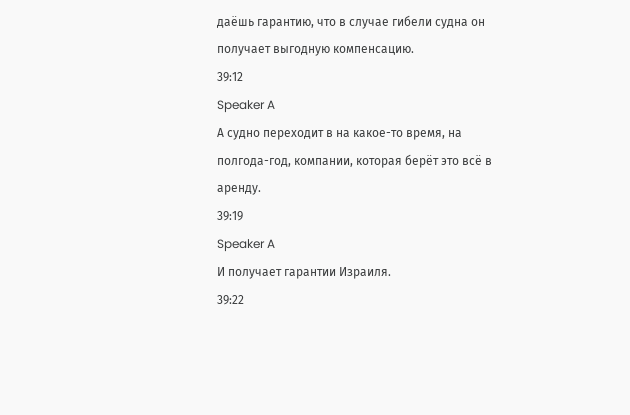даёшь гарантию, что в случае гибели судна он получает выгодную компенсацию.
39:12
Speaker A
А судно переходит в на какое-то время, на полгода-год, компании, которая берёт это всё в аренду.
39:19
Speaker A
И получает гарантии Израиля.
39:22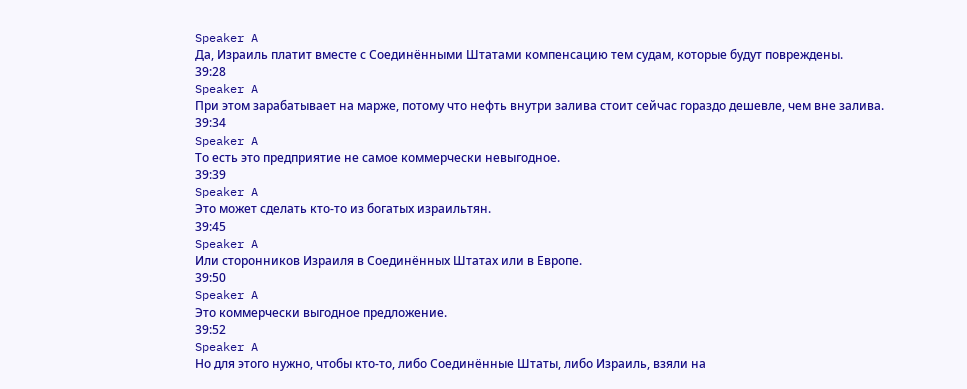Speaker A
Да, Израиль платит вместе с Соединёнными Штатами компенсацию тем судам, которые будут повреждены.
39:28
Speaker A
При этом зарабатывает на марже, потому что нефть внутри залива стоит сейчас гораздо дешевле, чем вне залива.
39:34
Speaker A
То есть это предприятие не самое коммерчески невыгодное.
39:39
Speaker A
Это может сделать кто-то из богатых израильтян.
39:45
Speaker A
Или сторонников Израиля в Соединённых Штатах или в Европе.
39:50
Speaker A
Это коммерчески выгодное предложение.
39:52
Speaker A
Но для этого нужно, чтобы кто-то, либо Соединённые Штаты, либо Израиль, взяли на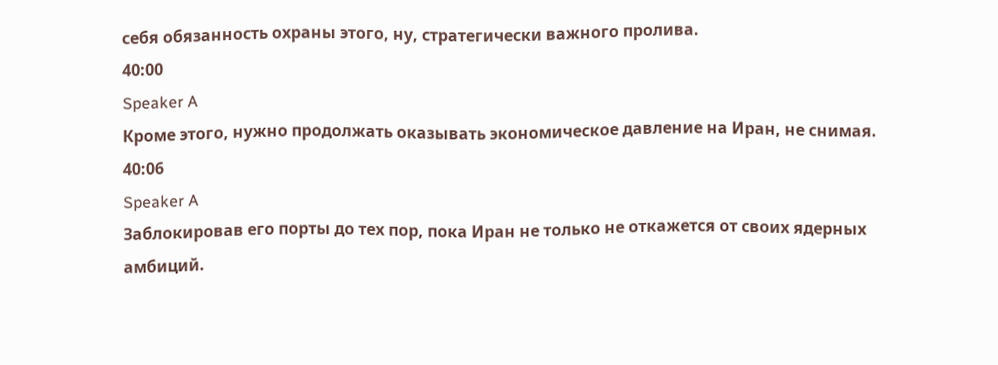себя обязанность охраны этого, ну, стратегически важного пролива.
40:00
Speaker A
Кроме этого, нужно продолжать оказывать экономическое давление на Иран, не снимая.
40:06
Speaker A
Заблокировав его порты до тех пор, пока Иран не только не откажется от своих ядерных амбиций.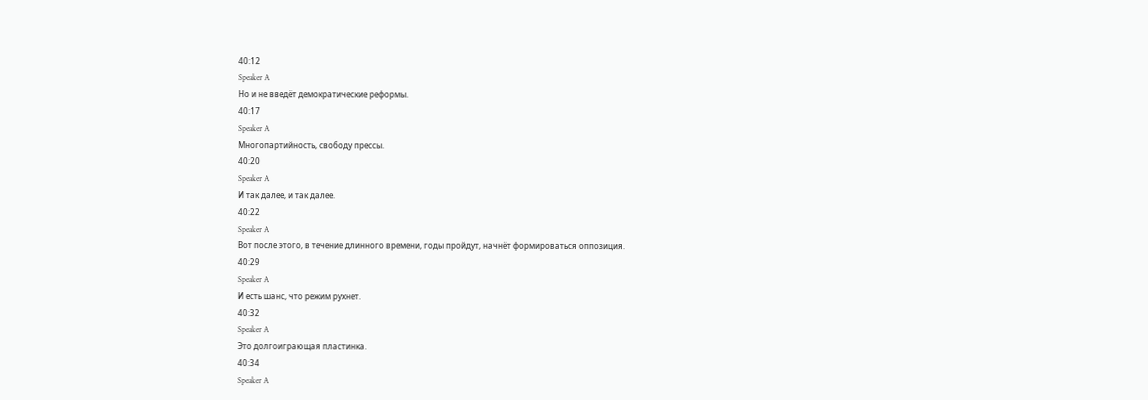40:12
Speaker A
Но и не введёт демократические реформы.
40:17
Speaker A
Многопартийность, свободу прессы.
40:20
Speaker A
И так далее, и так далее.
40:22
Speaker A
Вот после этого, в течение длинного времени, годы пройдут, начнёт формироваться оппозиция.
40:29
Speaker A
И есть шанс, что режим рухнет.
40:32
Speaker A
Это долгоиграющая пластинка.
40:34
Speaker A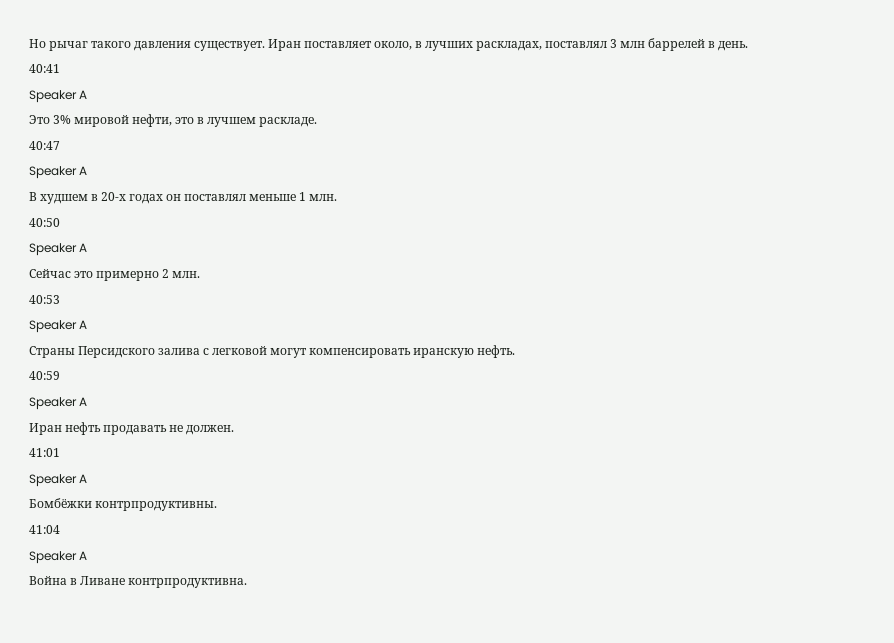Но рычаг такого давления существует. Иран поставляет около, в лучших раскладах, поставлял 3 млн баррелей в день.
40:41
Speaker A
Это 3% мировой нефти, это в лучшем раскладе.
40:47
Speaker A
В худшем в 20-х годах он поставлял меньше 1 млн.
40:50
Speaker A
Сейчас это примерно 2 млн.
40:53
Speaker A
Страны Персидского залива с легковой могут компенсировать иранскую нефть.
40:59
Speaker A
Иран нефть продавать не должен.
41:01
Speaker A
Бомбёжки контрпродуктивны.
41:04
Speaker A
Война в Ливане контрпродуктивна.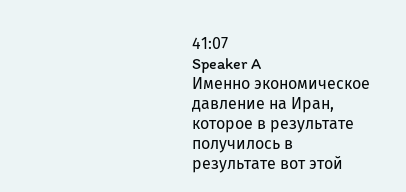41:07
Speaker A
Именно экономическое давление на Иран, которое в результате получилось в результате вот этой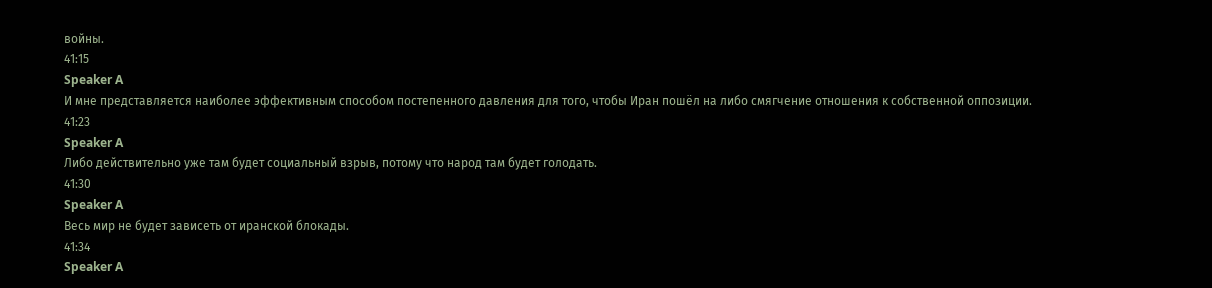войны.
41:15
Speaker A
И мне представляется наиболее эффективным способом постепенного давления для того, чтобы Иран пошёл на либо смягчение отношения к собственной оппозиции.
41:23
Speaker A
Либо действительно уже там будет социальный взрыв, потому что народ там будет голодать.
41:30
Speaker A
Весь мир не будет зависеть от иранской блокады.
41:34
Speaker A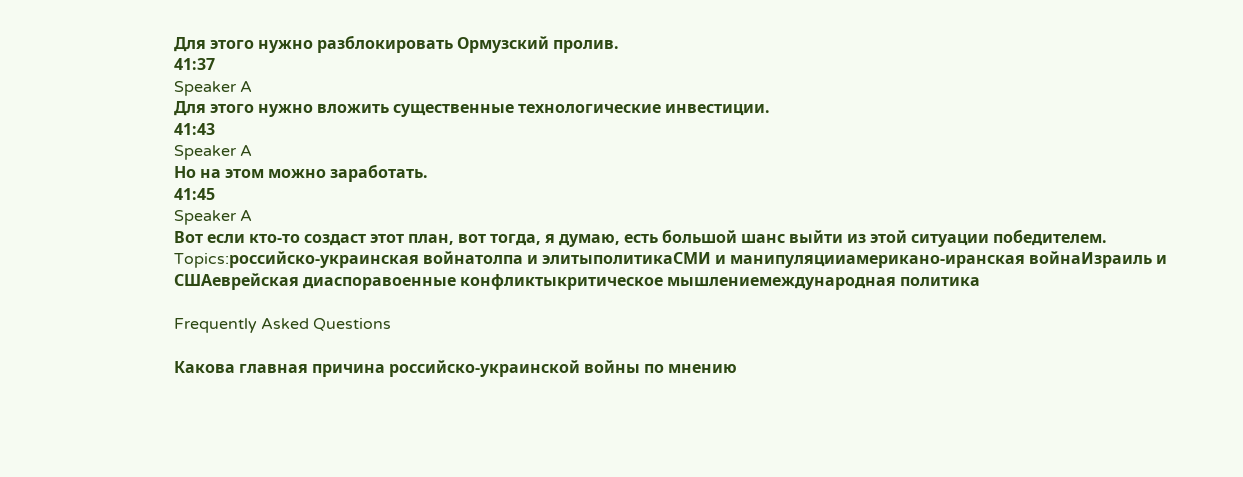Для этого нужно разблокировать Ормузский пролив.
41:37
Speaker A
Для этого нужно вложить существенные технологические инвестиции.
41:43
Speaker A
Но на этом можно заработать.
41:45
Speaker A
Вот если кто-то создаст этот план, вот тогда, я думаю, есть большой шанс выйти из этой ситуации победителем.
Topics:российско-украинская войнатолпа и элитыполитикаСМИ и манипуляцииамерикано-иранская войнаИзраиль и СШАеврейская диаспоравоенные конфликтыкритическое мышлениемеждународная политика

Frequently Asked Questions

Какова главная причина российско-украинской войны по мнению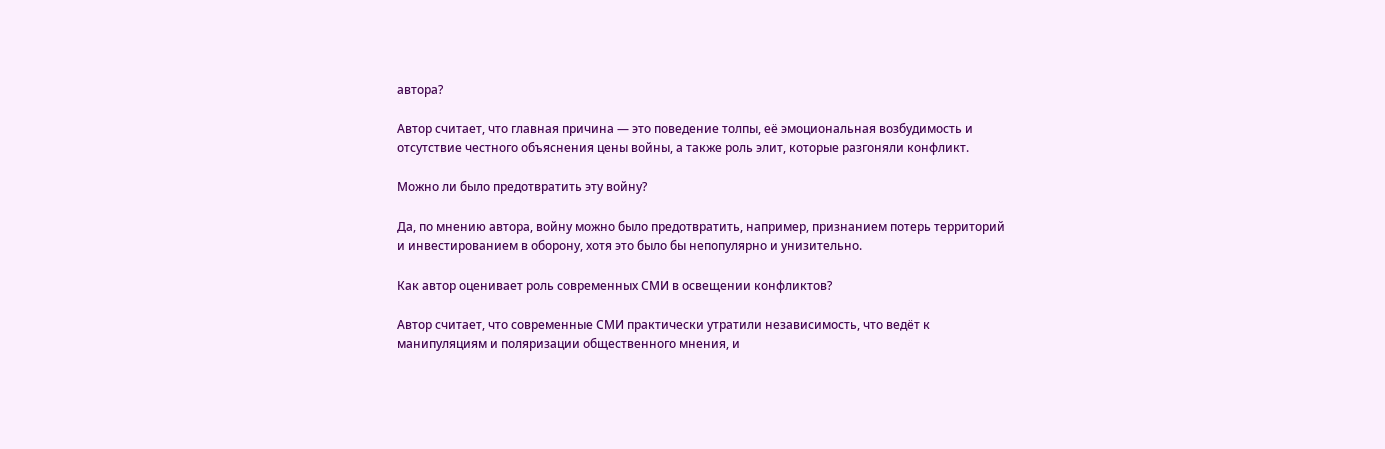автора?

Автор считает, что главная причина — это поведение толпы, её эмоциональная возбудимость и отсутствие честного объяснения цены войны, а также роль элит, которые разгоняли конфликт.

Можно ли было предотвратить эту войну?

Да, по мнению автора, войну можно было предотвратить, например, признанием потерь территорий и инвестированием в оборону, хотя это было бы непопулярно и унизительно.

Как автор оценивает роль современных СМИ в освещении конфликтов?

Автор считает, что современные СМИ практически утратили независимость, что ведёт к манипуляциям и поляризации общественного мнения, и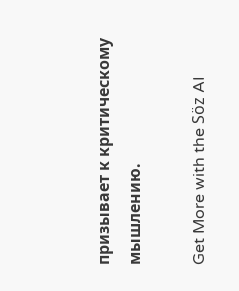призывает к критическому мышлению.

Get More with the Söz AI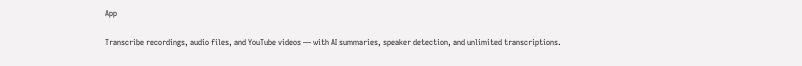App

Transcribe recordings, audio files, and YouTube videos — with AI summaries, speaker detection, and unlimited transcriptions.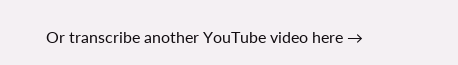Or transcribe another YouTube video here →